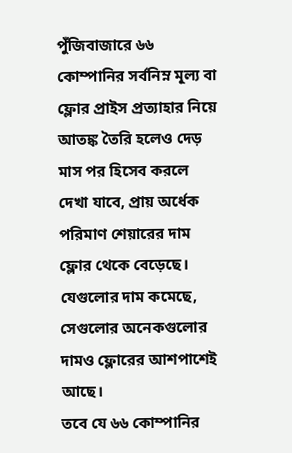পুঁজিবাজারে ৬৬ কোম্পানির সর্বনিম্ন মূল্য বা ফ্লোর প্রাইস প্রত্যাহার নিয়ে আতঙ্ক তৈরি হলেও দেড় মাস পর হিসেব করলে দেখা যাবে, প্রায় অর্ধেক পরিমাণ শেয়ারের দাম ফ্লোর থেকে বেড়েছে। যেগুলোর দাম কমেছে, সেগুলোর অনেকগুলোর দামও ফ্লোরের আশপাশেই আছে।
তবে যে ৬৬ কোম্পানির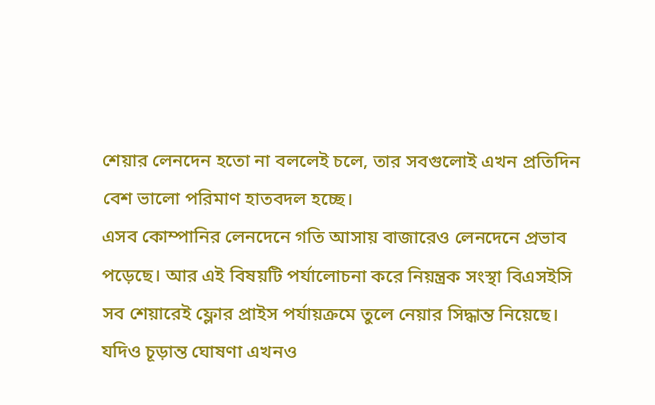শেয়ার লেনদেন হতো না বললেই চলে, তার সবগুলোই এখন প্রতিদিন বেশ ভালো পরিমাণ হাতবদল হচ্ছে।
এসব কোম্পানির লেনদেনে গতি আসায় বাজারেও লেনদেনে প্রভাব পড়েছে। আর এই বিষয়টি পর্যালোচনা করে নিয়ন্ত্রক সংস্থা বিএসইসি সব শেয়ারেই ফ্লোর প্রাইস পর্যায়ক্রমে তুলে নেয়ার সিদ্ধান্ত নিয়েছে। যদিও চূড়ান্ত ঘোষণা এখনও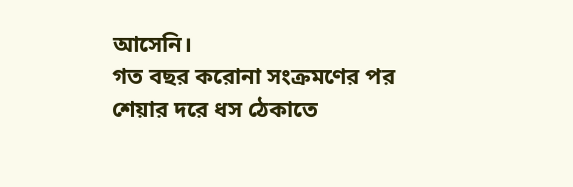আসেনি।
গত বছর করোনা সংক্রমণের পর শেয়ার দরে ধস ঠেকাতে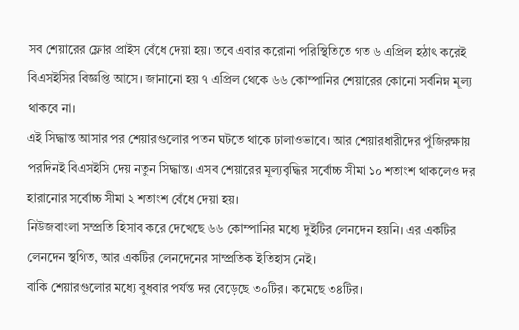সব শেয়ারের ফ্লোর প্রাইস বেঁধে দেয়া হয়। তবে এবার করোনা পরিস্থিতিতে গত ৬ এপ্রিল হঠাৎ করেই বিএসইসির বিজ্ঞপ্তি আসে। জানানো হয় ৭ এপ্রিল থেকে ৬৬ কোম্পানির শেয়ারের কোনো সর্বনিম্ন মূল্য থাকবে না।
এই সিদ্ধান্ত আসার পর শেয়ারগুলোর পতন ঘটতে থাকে ঢালাওভাবে। আর শেয়ারধারীদের পুঁজিরক্ষায় পরদিনই বিএসইসি দেয় নতুন সিদ্ধান্ত। এসব শেয়ারের মূল্যবৃদ্ধির সর্বোচ্চ সীমা ১০ শতাংশ থাকলেও দর হারানোর সর্বোচ্চ সীমা ২ শতাংশ বেঁধে দেয়া হয়।
নিউজবাংলা সম্প্রতি হিসাব করে দেখেছে ৬৬ কোম্পানির মধ্যে দুইটির লেনদেন হয়নি। এর একটির লেনদেন স্থগিত, আর একটির লেনদেনের সাম্প্রতিক ইতিহাস নেই।
বাকি শেয়ারগুলোর মধ্যে বুধবার পর্যন্ত দর বেড়েছে ৩০টির। কমেছে ৩৪টির।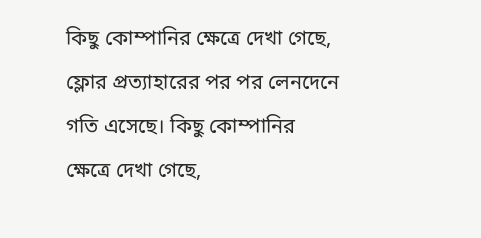কিছু কোম্পানির ক্ষেত্রে দেখা গেছে, ফ্লোর প্রত্যাহারের পর পর লেনদেনে গতি এসেছে। কিছু কোম্পানির ক্ষেত্রে দেখা গেছে,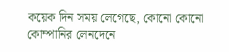কয়েক দিন সময় লেগেছে, কোনো কোনো কোম্পানির লেনদেনে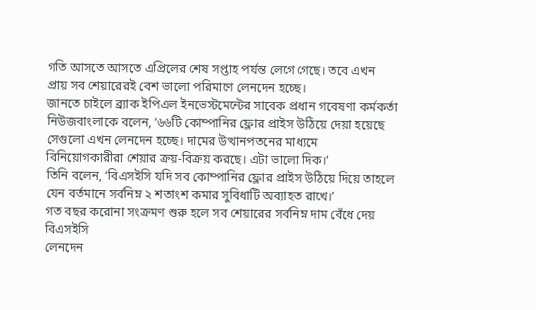গতি আসতে আসতে এপ্রিলের শেষ সপ্তাহ পর্যন্ত লেগে গেছে। তবে এখন প্রায় সব শেয়ারেরই বেশ ভালো পরিমাণে লেনদেন হচ্ছে।
জানতে চাইলে ব্র্যাক ইপিএল ইনভেস্টমেন্টের সাবেক প্রধান গবেষণা কর্মকর্তা নিউজবাংলাকে বলেন, ‘৬৬টি কোম্পানির ফ্লোর প্রাইস উঠিয়ে দেয়া হয়েছে সেগুলো এখন লেনদেন হচ্ছে। দামের উত্থানপতনের মাধ্যমে বিনিয়োগকারীরা শেয়ার ক্রয়-বিক্রয় করছে। এটা ভালো দিক।’
তিনি বলেন, ‘বিএসইসি যদি সব কোম্পানির ফ্লোর প্রাইস উঠিয়ে দিয়ে তাহলে যেন বর্তমানে সর্বনিম্ন ২ শতাংশ কমার সুবিধাটি অব্যাহত রাখে।’
গত বছর করোনা সংক্রমণ শুরু হলে সব শেয়ারের সর্বনিম্ন দাম বেঁধে দেয় বিএসইসি
লেনদেন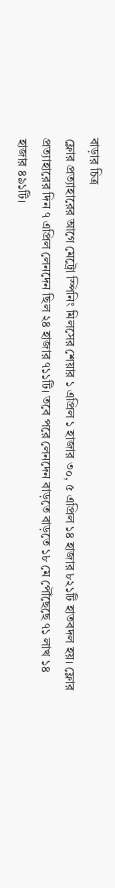বাড়ার চিত্র
ফ্লোর প্রত্যাহারের আগে মেট্রো স্পিনিং মিলসের শেয়ার ১ এপ্রিল ১ হাজার ৩০, ৫ এপ্রিল ১৪ হাজার ৮২১টি হাতবদল হয়। ফ্লোর প্রত্যাহারের দিন ৭ এপ্রিল লেনদেন ছিল ২৪ হাজার ৭১১টি। তবে পরে লেনদেন বাড়তে বাড়তে ১৮ মে পৌঁছেছে ৭১ লাখ ১৪ হাজার ৪৯১টি।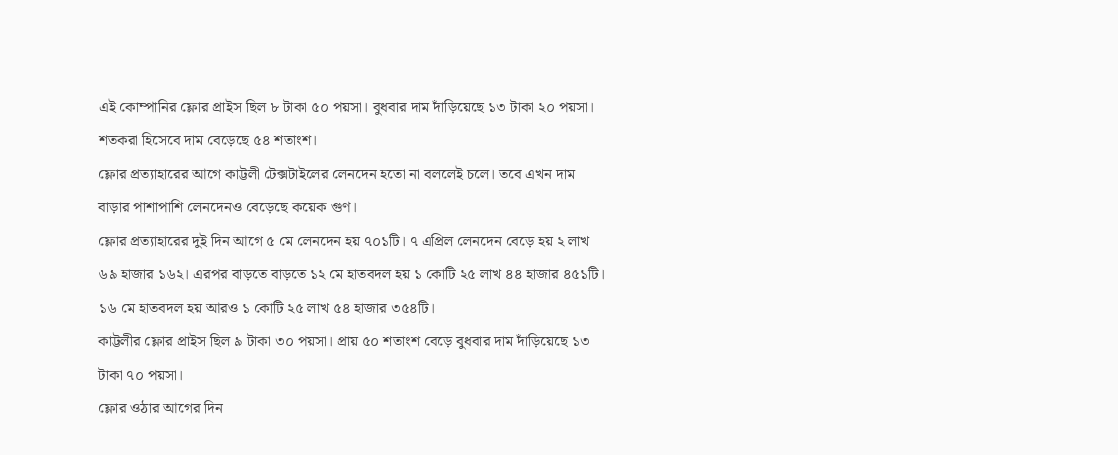এই কোম্পানির ফ্লোর প্রাইস ছিল ৮ টাকা ৫০ পয়সা। বুধবার দাম দাঁড়িয়েছে ১৩ টাকা ২০ পয়সা। শতকরা হিসেবে দাম বেড়েছে ৫৪ শতাংশ।
ফ্লোর প্রত্যাহারের আগে কাট্টলী টেক্সটাইলের লেনদেন হতো না বললেই চলে। তবে এখন দাম বাড়ার পাশাপাশি লেনদেনও বেড়েছে কয়েক গুণ।
ফ্লোর প্রত্যাহারের দুই দিন আগে ৫ মে লেনদেন হয় ৭০১টি। ৭ এপ্রিল লেনদেন বেড়ে হয় ২ লাখ ৬৯ হাজার ১৬২। এরপর বাড়তে বাড়তে ১২ মে হাতবদল হয় ১ কোটি ২৫ লাখ ৪৪ হাজার ৪৫১টি। ১৬ মে হাতবদল হয় আরও ১ কোটি ২৫ লাখ ৫৪ হাজার ৩৫৪টি।
কাট্টলীর ফ্লোর প্রাইস ছিল ৯ টাকা ৩০ পয়সা। প্রায় ৫০ শতাংশ বেড়ে বুধবার দাম দাঁড়িয়েছে ১৩ টাকা ৭০ পয়সা।
ফ্লোর ওঠার আগের দিন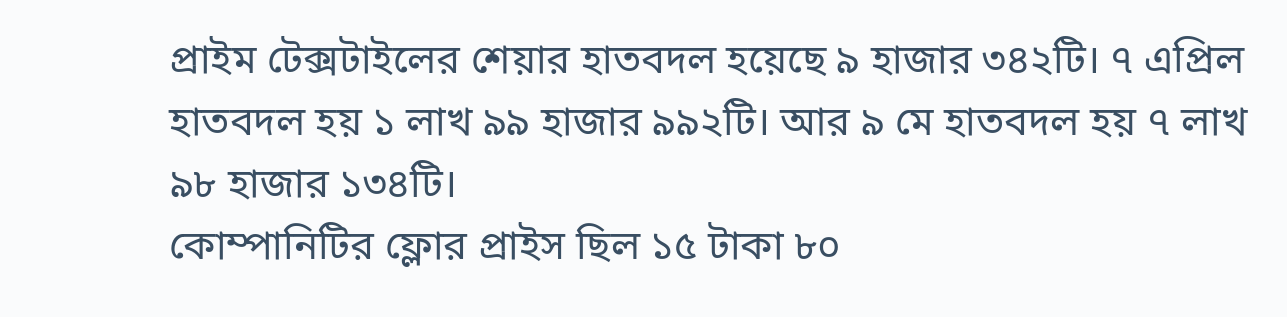প্রাইম টেক্সটাইলের শেয়ার হাতবদল হয়েছে ৯ হাজার ৩৪২টি। ৭ এপ্রিল হাতবদল হয় ১ লাখ ৯৯ হাজার ৯৯২টি। আর ৯ মে হাতবদল হয় ৭ লাখ ৯৮ হাজার ১৩৪টি।
কোম্পানিটির ফ্লোর প্রাইস ছিল ১৫ টাকা ৮০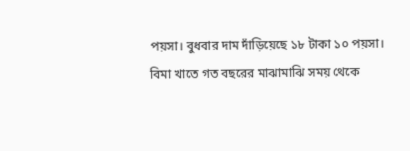পয়সা। বুধবার দাম দাঁড়িয়েছে ১৮ টাকা ১০ পয়সা।
বিমা খাতে গত বছরের মাঝামাঝি সময় থেকে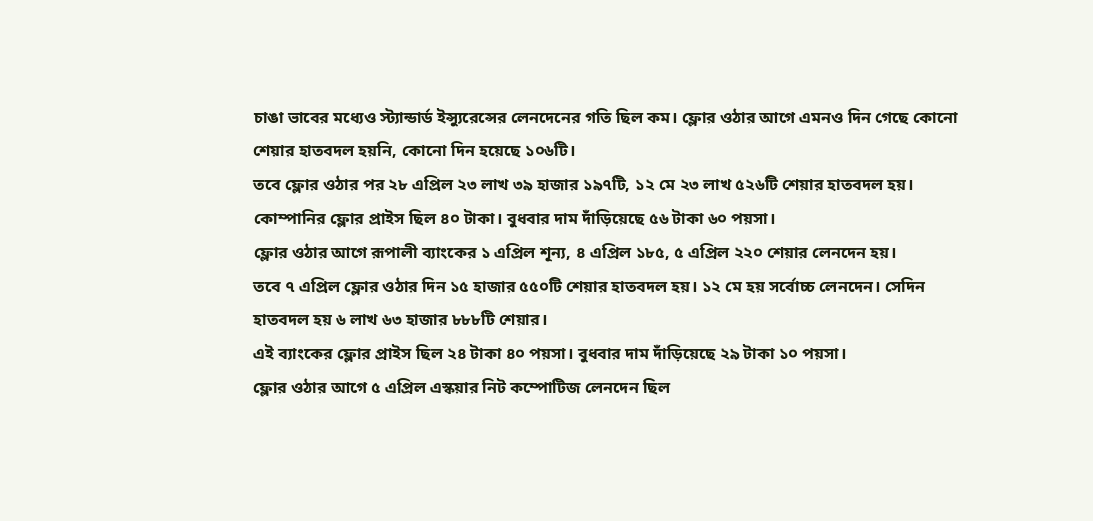চাঙা ভাবের মধ্যেও স্ট্যান্ডার্ড ইন্স্যুরেন্সের লেনদেনের গতি ছিল কম। ফ্লোর ওঠার আগে এমনও দিন গেছে কোনো শেয়ার হাতবদল হয়নি, কোনো দিন হয়েছে ১০৬টি।
তবে ফ্লোর ওঠার পর ২৮ এপ্রিল ২৩ লাখ ৩৯ হাজার ১৯৭টি, ১২ মে ২৩ লাখ ৫২৬টি শেয়ার হাতবদল হয়।
কোম্পানির ফ্লোর প্রাইস ছিল ৪০ টাকা। বুধবার দাম দাঁড়িয়েছে ৫৬ টাকা ৬০ পয়সা।
ফ্লোর ওঠার আগে রূপালী ব্যাংকের ১ এপ্রিল শূন্য, ৪ এপ্রিল ১৮৫, ৫ এপ্রিল ২২০ শেয়ার লেনদেন হয়।
তবে ৭ এপ্রিল ফ্লোর ওঠার দিন ১৫ হাজার ৫৫০টি শেয়ার হাতবদল হয়। ১২ মে হয় সর্বোচ্চ লেনদেন। সেদিন হাতবদল হয় ৬ লাখ ৬৩ হাজার ৮৮৮টি শেয়ার।
এই ব্যাংকের ফ্লোর প্রাইস ছিল ২৪ টাকা ৪০ পয়সা। বুধবার দাম দাঁড়িয়েছে ২৯ টাকা ১০ পয়সা।
ফ্লোর ওঠার আগে ৫ এপ্রিল এস্কয়ার নিট কম্পোটিজ লেনদেন ছিল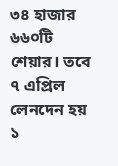৩৪ হাজার ৬৬০টি শেয়ার। তবে ৭ এপ্রিল লেনদেন হয় ১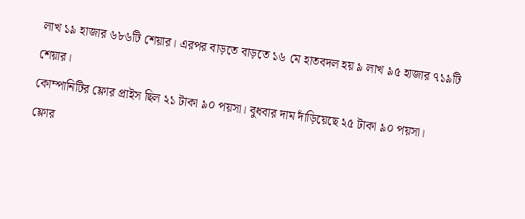লাখ ১৯ হাজার ৬৮৬টি শেয়ার। এরপর বাড়তে বাড়তে ১৬ মে হাতবদল হয় ৯ লাখ ৯৫ হাজার ৭১৯টি শেয়ার।
কোম্পানিটির ফ্লোর প্রাইস ছিল ২১ টাকা ৯০ পয়সা। বুধবার দাম দাঁড়িয়েছে ২৫ টাকা ৯০ পয়সা।
ফ্লোর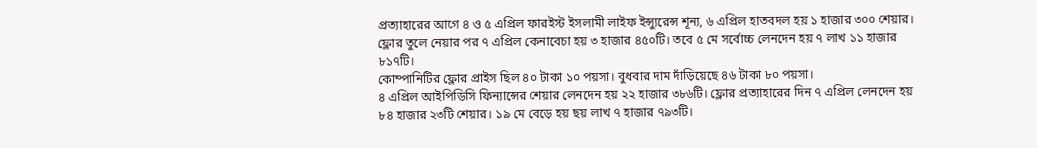প্রত্যাহারের আগে ৪ ও ৫ এপ্রিল ফারইস্ট ইসলামী লাইফ ইন্স্যুরেন্স শূন্য, ৬ এপ্রিল হাতবদল হয় ১ হাজার ৩০০ শেয়ার। ফ্লোর তুলে নেয়ার পর ৭ এপ্রিল কেনাবেচা হয় ৩ হাজার ৪৫০টি। তবে ৫ মে সর্বোচ্চ লেনদেন হয় ৭ লাখ ১১ হাজার ৮১৭টি।
কোম্পানিটির ফ্লোর প্রাইস ছিল ৪০ টাকা ১০ পয়সা। বুধবার দাম দাঁড়িয়েছে ৪৬ টাকা ৮০ পয়সা।
৪ এপ্রিল আইপিডিসি ফিন্যান্সের শেয়ার লেনদেন হয় ২২ হাজার ৩৮৬টি। ফ্লোর প্রত্যাহারের দিন ৭ এপ্রিল লেনদেন হয় ৮৪ হাজার ২৩টি শেয়ার। ১৯ মে বেড়ে হয় ছয় লাখ ৭ হাজার ৭৯৩টি।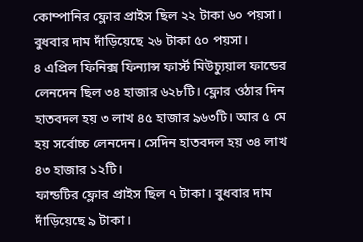কোম্পানির ফ্লোর প্রাইস ছিল ২২ টাকা ৬০ পয়সা। বুধবার দাম দাঁড়িয়েছে ২৬ টাকা ৫০ পয়সা।
৪ এপ্রিল ফিনিক্স ফিন্যান্স ফার্স্ট মিউচ্যুয়াল ফান্ডের লেনদেন ছিল ৩৪ হাজার ৬২৮টি। ফ্লোর ওঠার দিন হাতবদল হয় ৩ লাখ ৪৫ হাজার ৯৬৩টি। আর ৫ মে হয় সর্বোচ্চ লেনদেন। সেদিন হাতবদল হয় ৩৪ লাখ ৪৩ হাজার ১২টি।
ফান্ডটির ফ্লোর প্রাইস ছিল ৭ টাকা। বুধবার দাম দাঁড়িয়েছে ৯ টাকা।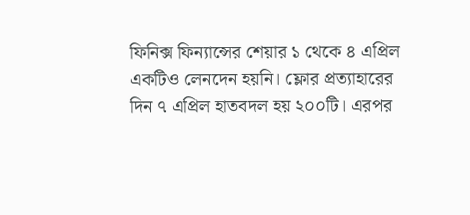ফিনিক্স ফিন্যান্সের শেয়ার ১ থেকে ৪ এপ্রিল একটিও লেনদেন হয়নি। ফ্লোর প্রত্যাহারের দিন ৭ এপ্রিল হাতবদল হয় ২০০টি। এরপর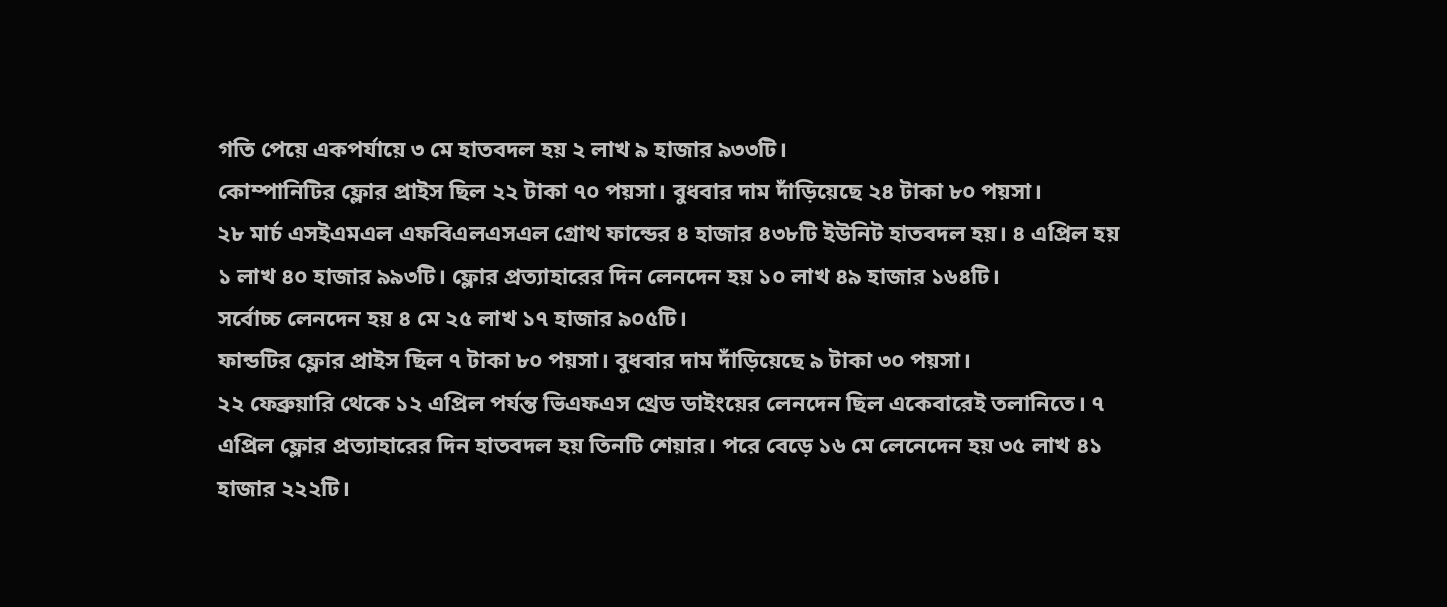গতি পেয়ে একপর্যায়ে ৩ মে হাতবদল হয় ২ লাখ ৯ হাজার ৯৩৩টি।
কোম্পানিটির ফ্লোর প্রাইস ছিল ২২ টাকা ৭০ পয়সা। বুধবার দাম দাঁড়িয়েছে ২৪ টাকা ৮০ পয়সা।
২৮ মার্চ এসইএমএল এফবিএলএসএল গ্রোথ ফান্ডের ৪ হাজার ৪৩৮টি ইউনিট হাতবদল হয়। ৪ এপ্রিল হয় ১ লাখ ৪০ হাজার ৯৯৩টি। ফ্লোর প্রত্যাহারের দিন লেনদেন হয় ১০ লাখ ৪৯ হাজার ১৬৪টি।
সর্বোচ্চ লেনদেন হয় ৪ মে ২৫ লাখ ১৭ হাজার ৯০৫টি।
ফান্ডটির ফ্লোর প্রাইস ছিল ৭ টাকা ৮০ পয়সা। বুধবার দাম দাঁড়িয়েছে ৯ টাকা ৩০ পয়সা।
২২ ফেব্রুয়ারি থেকে ১২ এপ্রিল পর্যন্ত ভিএফএস থ্রেড ডাইংয়ের লেনদেন ছিল একেবারেই তলানিতে। ৭ এপ্রিল ফ্লোর প্রত্যাহারের দিন হাতবদল হয় তিনটি শেয়ার। পরে বেড়ে ১৬ মে লেনেদেন হয় ৩৫ লাখ ৪১ হাজার ২২২টি।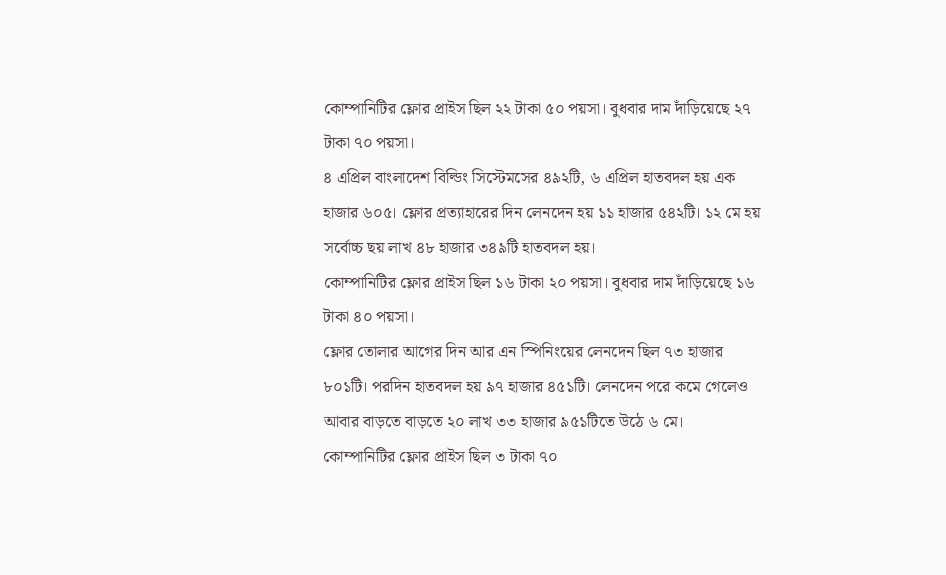কোম্পানিটির ফ্লোর প্রাইস ছিল ২২ টাকা ৫০ পয়সা। বুধবার দাম দাঁড়িয়েছে ২৭ টাকা ৭০ পয়সা।
৪ এপ্রিল বাংলাদেশ বিল্ডিং সিস্টেমসের ৪৯২টি, ৬ এপ্রিল হাতবদল হয় এক হাজার ৬০৫। ফ্লোর প্রত্যাহারের দিন লেনদেন হয় ১১ হাজার ৫৪২টি। ১২ মে হয় সর্বোচ্চ ছয় লাখ ৪৮ হাজার ৩৪৯টি হাতবদল হয়।
কোম্পানিটির ফ্লোর প্রাইস ছিল ১৬ টাকা ২০ পয়সা। বুধবার দাম দাঁড়িয়েছে ১৬ টাকা ৪০ পয়সা।
ফ্লোর তোলার আগের দিন আর এন স্পিনিংয়ের লেনদেন ছিল ৭৩ হাজার ৮০১টি। পরদিন হাতবদল হয় ৯৭ হাজার ৪৫১টি। লেনদেন পরে কমে গেলেও আবার বাড়তে বাড়তে ২০ লাখ ৩৩ হাজার ৯৫১টিতে উঠে ৬ মে।
কোম্পানিটির ফ্লোর প্রাইস ছিল ৩ টাকা ৭০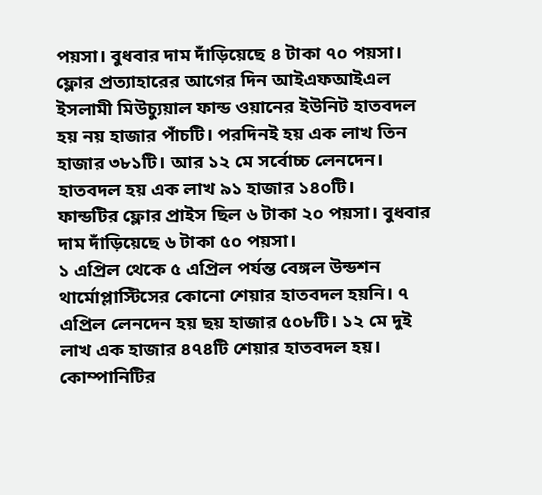পয়সা। বুধবার দাম দাঁড়িয়েছে ৪ টাকা ৭০ পয়সা।
ফ্লোর প্রত্যাহারের আগের দিন আইএফআইএল ইসলামী মিউচ্যুয়াল ফান্ড ওয়ানের ইউনিট হাতবদল হয় নয় হাজার পাঁচটি। পরদিনই হয় এক লাখ তিন হাজার ৩৮১টি। আর ১২ মে সর্বোচ্চ লেনদেন। হাতবদল হয় এক লাখ ৯১ হাজার ১৪০টি।
ফান্ডটির ফ্লোর প্রাইস ছিল ৬ টাকা ২০ পয়সা। বুধবার দাম দাঁড়িয়েছে ৬ টাকা ৫০ পয়সা।
১ এপ্রিল থেকে ৫ এপ্রিল পর্যন্ত বেঙ্গল উন্ডশন থার্মোপ্লাস্টিসের কোনো শেয়ার হাতবদল হয়নি। ৭ এপ্রিল লেনদেন হয় ছয় হাজার ৫০৮টি। ১২ মে দুই লাখ এক হাজার ৪৭৪টি শেয়ার হাতবদল হয়।
কোম্পানিটির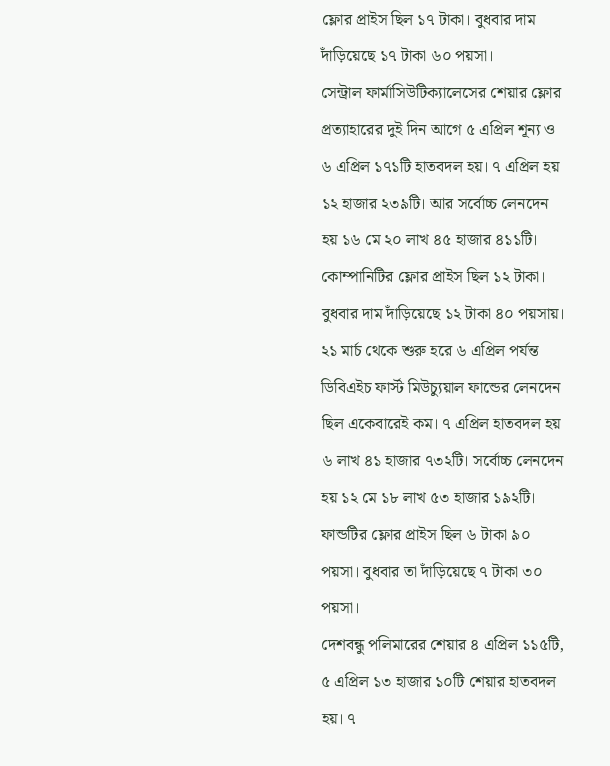ফ্লোর প্রাইস ছিল ১৭ টাকা। বুধবার দাম দাঁড়িয়েছে ১৭ টাকা ৬০ পয়সা।
সেন্ট্রাল ফার্মাসিউটিক্যালেসের শেয়ার ফ্লোর প্রত্যাহারের দুই দিন আগে ৫ এপ্রিল শূন্য ও ৬ এপ্রিল ১৭১টি হাতবদল হয়। ৭ এপ্রিল হয় ১২ হাজার ২৩৯টি। আর সর্বোচ্চ লেনদেন হয় ১৬ মে ২০ লাখ ৪৫ হাজার ৪১১টি।
কোম্পানিটির ফ্লোর প্রাইস ছিল ১২ টাকা। বুধবার দাম দাঁড়িয়েছে ১২ টাকা ৪০ পয়সায়।
২১ মার্চ থেকে শুরু হরে ৬ এপ্রিল পর্যন্ত ডিবিএইচ ফার্স্ট মিউচ্যুয়াল ফান্ডের লেনদেন ছিল একেবারেই কম। ৭ এপ্রিল হাতবদল হয় ৬ লাখ ৪১ হাজার ৭৩২টি। সর্বোচ্চ লেনদেন হয় ১২ মে ১৮ লাখ ৫৩ হাজার ১৯২টি।
ফান্ডটির ফ্লোর প্রাইস ছিল ৬ টাকা ৯০ পয়সা। বুধবার তা দাঁড়িয়েছে ৭ টাকা ৩০ পয়সা।
দেশবন্ধু পলিমারের শেয়ার ৪ এপ্রিল ১১৫টি, ৫ এপ্রিল ১৩ হাজার ১০টি শেয়ার হাতবদল হয়। ৭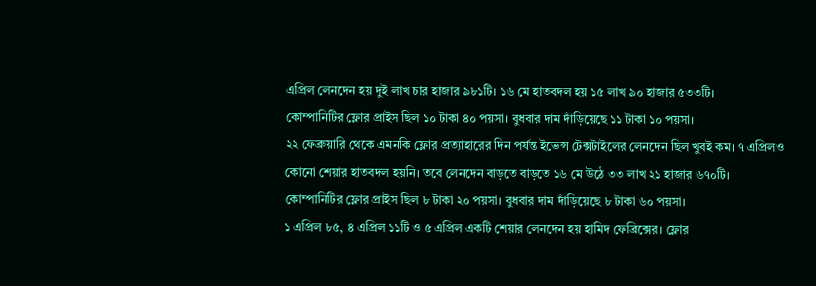এপ্রিল লেনদেন হয় দুই লাখ চার হাজার ৯৮১টি। ১৬ মে হাতবদল হয় ১৫ লাখ ৯০ হাজার ৫৩৩টি।
কোম্পানিটির ফ্লোর প্রাইস ছিল ১০ টাকা ৪০ পয়সা। বুধবার দাম দাঁড়িয়েছে ১১ টাকা ১০ পয়সা।
২২ ফেব্রুয়ারি থেকে এমনকি ফ্লোর প্রত্যাহারের দিন পর্যন্ত ইভেন্স টেক্সটাইলের লেনদেন ছিল খুবই কম। ৭ এপ্রিলও কোনো শেয়ার হাতবদল হয়নি। তবে লেনদেন বাড়তে বাড়তে ১৬ মে উঠে ৩৩ লাখ ২১ হাজার ৬৭০টি।
কোম্পানিটির ফ্লোর প্রাইস ছিল ৮ টাকা ২০ পয়সা। বুধবার দাম দাঁড়িয়েছে ৮ টাকা ৬০ পয়সা।
১ এপ্রিল ৮৫, ৪ এপ্রিল ১১টি ও ৫ এপ্রিল একটি শেয়ার লেনদেন হয় হামিদ ফেব্রিক্সের। ফ্লোর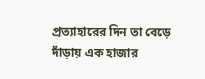প্রত্যাহারের দিন তা বেড়ে দাঁড়ায় এক হাজার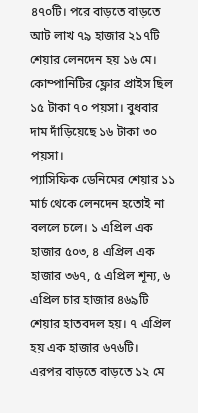৪৭০টি। পরে বাড়তে বাড়তে আট লাখ ৭৯ হাজার ২১৭টি শেয়ার লেনদেন হয় ১৬ মে।
কোম্পানিটির ফ্লোর প্রাইস ছিল ১৫ টাকা ৭০ পয়সা। বুধবার দাম দাঁড়িয়েছে ১৬ টাকা ৩০ পয়সা।
প্যাসিফিক ডেনিমের শেয়ার ১১ মার্চ থেকে লেনদেন হতোই না বললে চলে। ১ এপ্রিল এক হাজার ৫০৩, ৪ এপ্রিল এক হাজার ৩৬৭, ৫ এপ্রিল শূন্য, ৬ এপ্রিল চার হাজার ৪৬৯টি শেয়ার হাতবদল হয়। ৭ এপ্রিল হয় এক হাজার ৬৭৬টি।
এরপর বাড়তে বাড়তে ১২ মে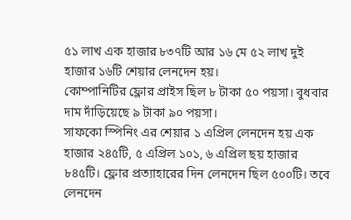৫১ লাখ এক হাজার ৮৩৭টি আর ১৬ মে ৫২ লাখ দুই হাজার ১৬টি শেয়ার লেনদেন হয়।
কোম্পানিটির ফ্লোর প্রাইস ছিল ৮ টাকা ৫০ পয়সা। বুধবার দাম দাঁড়িয়েছে ৯ টাকা ৯০ পয়সা।
সাফকো স্পিনিং এর শেয়ার ১ এপ্রিল লেনদেন হয় এক হাজার ২৪৫টি, ৫ এপ্রিল ১০১, ৬ এপ্রিল ছয় হাজার ৮৪৫টি। ফ্লোর প্রত্যাহারের দিন লেনদেন ছিল ৫০০টি। তবে লেনদেন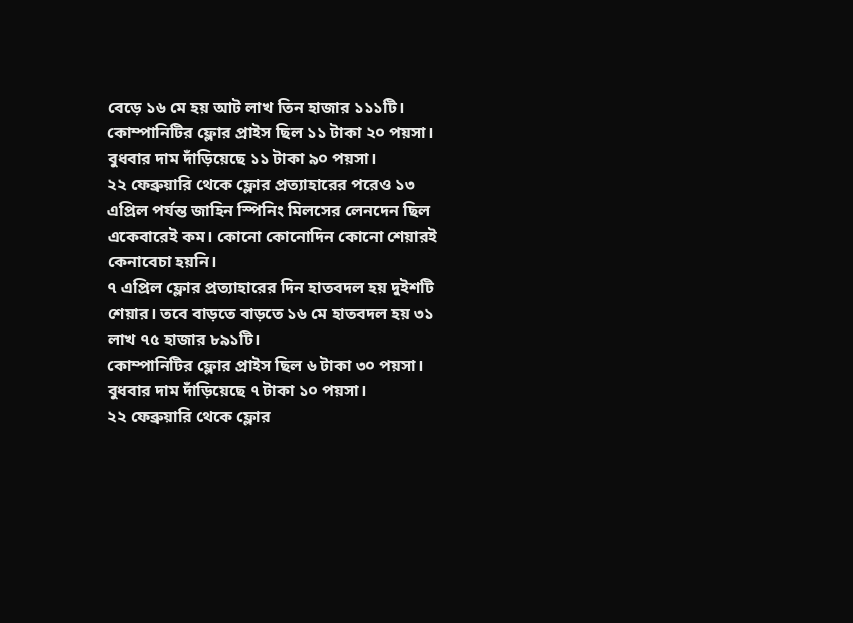বেড়ে ১৬ মে হয় আট লাখ তিন হাজার ১১১টি।
কোম্পানিটির ফ্লোর প্রাইস ছিল ১১ টাকা ২০ পয়সা। বুধবার দাম দাঁড়িয়েছে ১১ টাকা ৯০ পয়সা।
২২ ফেব্রুয়ারি থেকে ফ্লোর প্রত্যাহারের পরেও ১৩ এপ্রিল পর্যন্ত জাহিন স্পিনিং মিলসের লেনদেন ছিল একেবারেই কম। কোনো কোনোদিন কোনো শেয়ারই কেনাবেচা হয়নি।
৭ এপ্রিল ফ্লোর প্রত্যাহারের দিন হাতবদল হয় দুইশটি শেয়ার। তবে বাড়তে বাড়তে ১৬ মে হাতবদল হয় ৩১ লাখ ৭৫ হাজার ৮৯১টি।
কোম্পানিটির ফ্লোর প্রাইস ছিল ৬ টাকা ৩০ পয়সা। বুধবার দাম দাঁড়িয়েছে ৭ টাকা ১০ পয়সা।
২২ ফেব্রুয়ারি থেকে ফ্লোর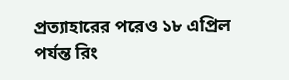প্রত্যাহারের পরেও ১৮ এপ্রিল পর্যন্ত রিং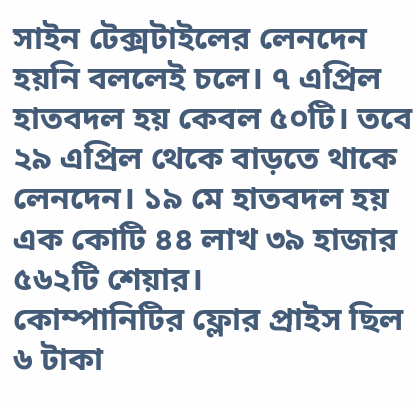সাইন টেক্সটাইলের লেনদেন হয়নি বললেই চলে। ৭ এপ্রিল হাতবদল হয় কেবল ৫০টি। তবে ২৯ এপ্রিল থেকে বাড়তে থাকে লেনদেন। ১৯ মে হাতবদল হয় এক কোটি ৪৪ লাখ ৩৯ হাজার ৫৬২টি শেয়ার।
কোম্পানিটির ফ্লোর প্রাইস ছিল ৬ টাকা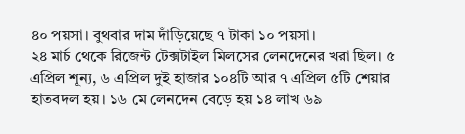৪০ পয়সা। বুথবার দাম দাঁড়িয়েছে ৭ টাকা ১০ পয়সা।
২৪ মার্চ থেকে রিজেন্ট টেক্সটাইল মিলসের লেনদেনের খরা ছিল। ৫ এপ্রিল শূন্য, ৬ এপ্রিল দুই হাজার ১০৪টি আর ৭ এপ্রিল ৫টি শেয়ার হাতবদল হয়। ১৬ মে লেনদেন বেড়ে হয় ১৪ লাখ ৬৯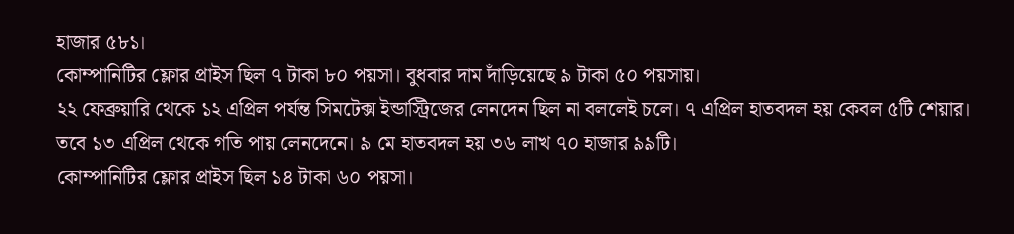হাজার ৫৮১।
কোম্পানিটির ফ্লোর প্রাইস ছিল ৭ টাকা ৮০ পয়সা। বুধবার দাম দাঁড়িয়েছে ৯ টাকা ৫০ পয়সায়।
২২ ফেব্রুয়ারি থেকে ১২ এপ্রিল পর্যন্ত সিমটেক্স ইন্ডাস্ট্রিজের লেনদেন ছিল না বললেই চলে। ৭ এপ্রিল হাতবদল হয় কেবল ৫টি শেয়ার। তবে ১৩ এপ্রিল থেকে গতি পায় লেনদেনে। ৯ মে হাতবদল হয় ৩৬ লাখ ৭০ হাজার ৯৯টি।
কোম্পানিটির ফ্লোর প্রাইস ছিল ১৪ টাকা ৬০ পয়সা।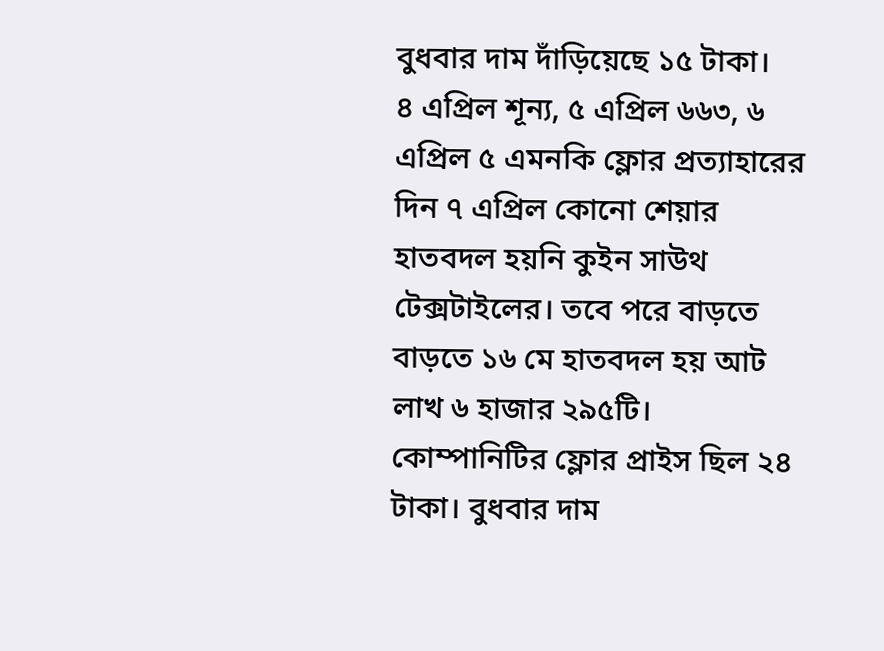বুধবার দাম দাঁড়িয়েছে ১৫ টাকা।
৪ এপ্রিল শূন্য, ৫ এপ্রিল ৬৬৩, ৬ এপ্রিল ৫ এমনকি ফ্লোর প্রত্যাহারের দিন ৭ এপ্রিল কোনো শেয়ার হাতবদল হয়নি কুইন সাউথ টেক্সটাইলের। তবে পরে বাড়তে বাড়তে ১৬ মে হাতবদল হয় আট লাখ ৬ হাজার ২৯৫টি।
কোম্পানিটির ফ্লোর প্রাইস ছিল ২৪ টাকা। বুধবার দাম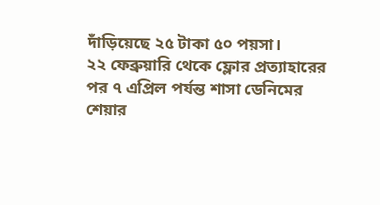দাঁড়িয়েছে ২৫ টাকা ৫০ পয়সা।
২২ ফেব্রুয়ারি থেকে ফ্লোর প্রত্যাহারের পর ৭ এপ্রিল পর্যন্ত শাসা ডেনিমের শেয়ার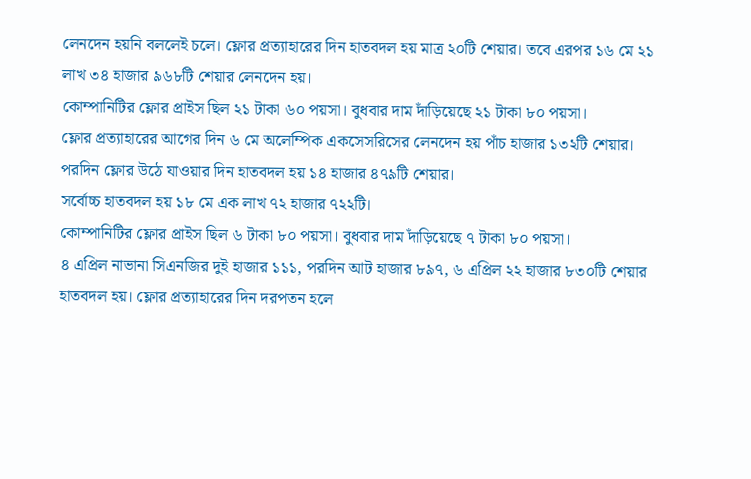লেনদেন হয়নি বললেই চলে। ফ্লোর প্রত্যাহারের দিন হাতবদল হয় মাত্র ২০টি শেয়ার। তবে এরপর ১৬ মে ২১ লাখ ৩৪ হাজার ৯৬৮টি শেয়ার লেনদেন হয়।
কোম্পানিটির ফ্লোর প্রাইস ছিল ২১ টাকা ৬০ পয়সা। বুধবার দাম দাঁড়িয়েছে ২১ টাকা ৮০ পয়সা।
ফ্লোর প্রত্যাহারের আগের দিন ৬ মে অলেম্পিক একসেসরিসের লেনদেন হয় পাঁচ হাজার ১৩২টি শেয়ার। পরদিন ফ্লোর উঠে যাওয়ার দিন হাতবদল হয় ১৪ হাজার ৪৭৯টি শেয়ার।
সর্বোচ্চ হাতবদল হয় ১৮ মে এক লাখ ৭২ হাজার ৭২২টি।
কোম্পানিটির ফ্লোর প্রাইস ছিল ৬ টাকা ৮০ পয়সা। বুধবার দাম দাঁড়িয়েছে ৭ টাকা ৮০ পয়সা।
৪ এপ্রিল নাভানা সিএনজির দুই হাজার ১১১, পরদিন আট হাজার ৮৯৭, ৬ এপ্রিল ২২ হাজার ৮৩০টি শেয়ার হাতবদল হয়। ফ্লোর প্রত্যাহারের দিন দরপতন হলে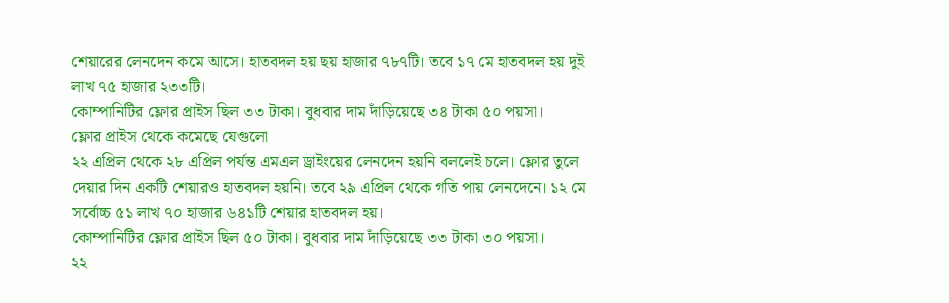শেয়ারের লেনদেন কমে আসে। হাতবদল হয় ছয় হাজার ৭৮৭টি। তবে ১৭ মে হাতবদল হয় দুই লাখ ৭৫ হাজার ২৩৩টি।
কোম্পানিটির ফ্লোর প্রাইস ছিল ৩৩ টাকা। বুধবার দাম দাঁড়িয়েছে ৩৪ টাকা ৫০ পয়সা।
ফ্লোর প্রাইস থেকে কমেছে যেগুলো
২২ এপ্রিল থেকে ২৮ এপ্রিল পর্যন্ত এমএল ড্রাইংয়ের লেনদেন হয়নি বললেই চলে। ফ্লোর তুলে দেয়ার দিন একটি শেয়ারও হাতবদল হয়নি। তবে ২৯ এপ্রিল থেকে গতি পায় লেনদেনে। ১২ মে সর্বোচ্চ ৫১ লাখ ৭০ হাজার ৬৪১টি শেয়ার হাতবদল হয়।
কোম্পানিটির ফ্লোর প্রাইস ছিল ৫০ টাকা। বুধবার দাম দাঁড়িয়েছে ৩৩ টাকা ৩০ পয়সা।
২২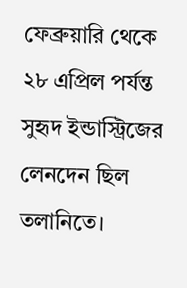ফেব্রুয়ারি থেকে ২৮ এপ্রিল পর্যন্ত সুহৃদ ইন্ডাস্ট্রিজের লেনদেন ছিল তলানিতে।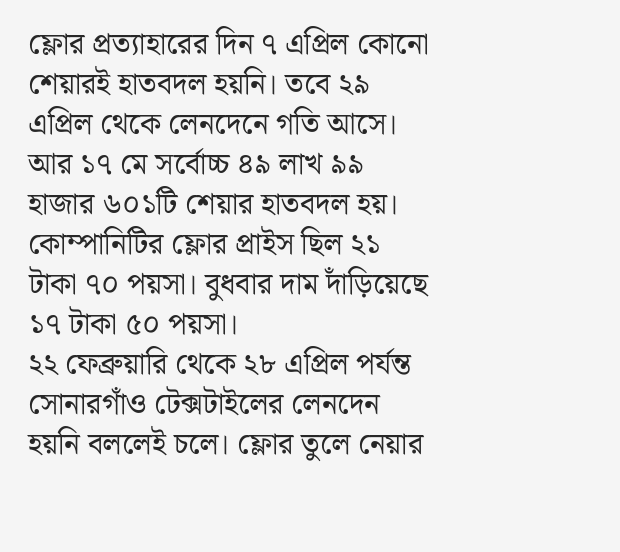ফ্লোর প্রত্যাহারের দিন ৭ এপ্রিল কোনো শেয়ারই হাতবদল হয়নি। তবে ২৯ এপ্রিল থেকে লেনদেনে গতি আসে। আর ১৭ মে সর্বোচ্চ ৪৯ লাখ ৯৯ হাজার ৬০১টি শেয়ার হাতবদল হয়।
কোম্পানিটির ফ্লোর প্রাইস ছিল ২১ টাকা ৭০ পয়সা। বুধবার দাম দাঁড়িয়েছে ১৭ টাকা ৫০ পয়সা।
২২ ফেব্রুয়ারি থেকে ২৮ এপ্রিল পর্যন্ত সোনারগাঁও টেক্সটাইলের লেনদেন হয়নি বললেই চলে। ফ্লোর তুলে নেয়ার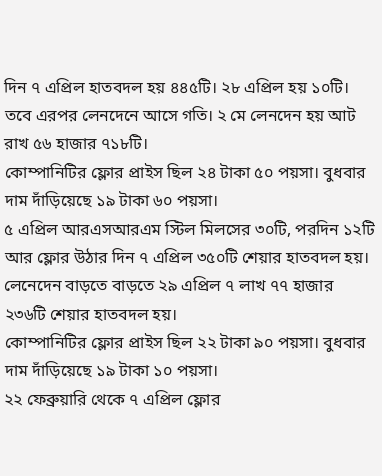দিন ৭ এপ্রিল হাতবদল হয় ৪৪৫টি। ২৮ এপ্রিল হয় ১০টি। তবে এরপর লেনদেনে আসে গতি। ২ মে লেনদেন হয় আট রাখ ৫৬ হাজার ৭১৮টি।
কোম্পানিটির ফ্লোর প্রাইস ছিল ২৪ টাকা ৫০ পয়সা। বুধবার দাম দাঁড়িয়েছে ১৯ টাকা ৬০ পয়সা।
৫ এপ্রিল আরএসআরএম স্টিল মিলসের ৩০টি, পরদিন ১২টি আর ফ্লোর উঠার দিন ৭ এপ্রিল ৩৫০টি শেয়ার হাতবদল হয়। লেনেদেন বাড়তে বাড়তে ২৯ এপ্রিল ৭ লাখ ৭৭ হাজার ২৩৬টি শেয়ার হাতবদল হয়।
কোম্পানিটির ফ্লোর প্রাইস ছিল ২২ টাকা ৯০ পয়সা। বুধবার দাম দাঁড়িয়েছে ১৯ টাকা ১০ পয়সা।
২২ ফেব্রুয়ারি থেকে ৭ এপ্রিল ফ্লোর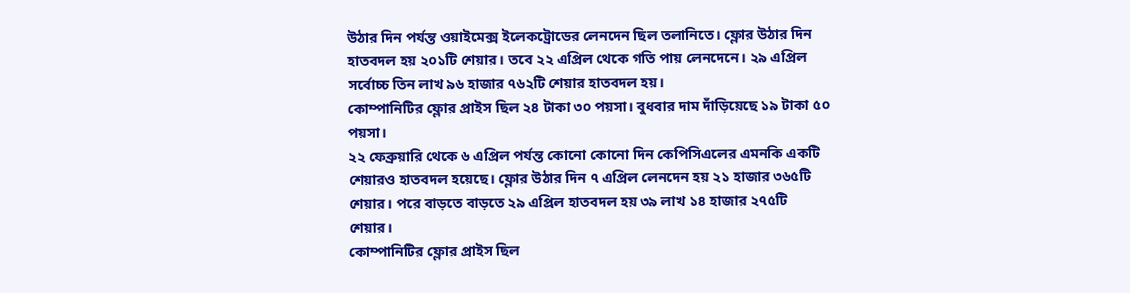উঠার দিন পর্যন্ত ওয়াইমেক্স ইলেকট্রোডের লেনদেন ছিল তলানিতে। ফ্লোর উঠার দিন হাতবদল হয় ২০১টি শেয়ার। তবে ২২ এপ্রিল থেকে গতি পায় লেনদেনে। ২৯ এপ্রিল সর্বোচ্চ তিন লাখ ৯৬ হাজার ৭৬২টি শেয়ার হাতবদল হয়।
কোম্পানিটির ফ্লোর প্রাইস ছিল ২৪ টাকা ৩০ পয়সা। বুধবার দাম দাঁড়িয়েছে ১৯ টাকা ৫০ পয়সা।
২২ ফেব্রুয়ারি থেকে ৬ এপ্রিল পর্যন্ত কোনো কোনো দিন কেপিসিএলের এমনকি একটি শেয়ারও হাতবদল হয়েছে। ফ্লোর উঠার দিন ৭ এপ্রিল লেনদেন হয় ২১ হাজার ৩৬৫টি শেয়ার। পরে বাড়তে বাড়তে ২৯ এপ্রিল হাতবদল হয় ৩৯ লাখ ১৪ হাজার ২৭৫টি শেয়ার।
কোম্পানিটির ফ্লোর প্রাইস ছিল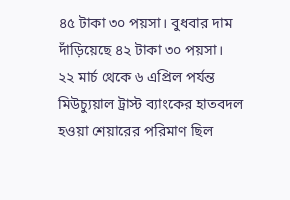৪৫ টাকা ৩০ পয়সা। বুধবার দাম দাঁড়িয়েছে ৪২ টাকা ৩০ পয়সা।
২২ মার্চ থেকে ৬ এপ্রিল পর্যন্ত মিউচ্যুয়াল ট্রাস্ট ব্যাংকের হাতবদল হওয়া শেয়ারের পরিমাণ ছিল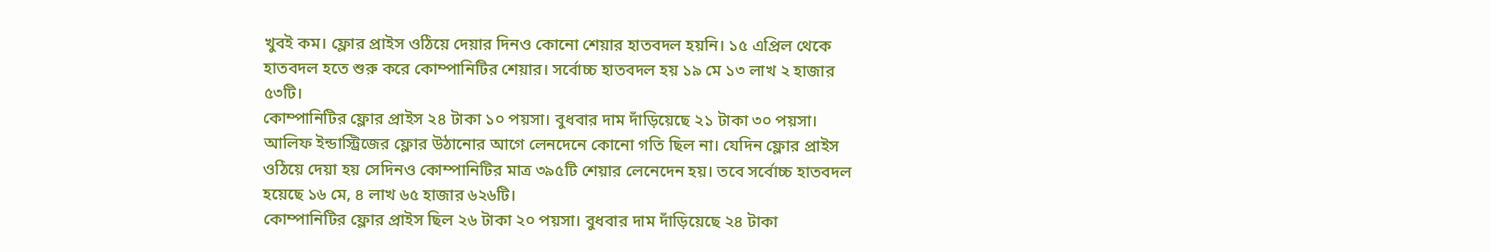খুবই কম। ফ্লোর প্রাইস ওঠিয়ে দেয়ার দিনও কোনো শেয়ার হাতবদল হয়নি। ১৫ এপ্রিল থেকে হাতবদল হতে শুরু করে কোম্পানিটির শেয়ার। সর্বোচ্চ হাতবদল হয় ১৯ মে ১৩ লাখ ২ হাজার ৫৩টি।
কোম্পানিটির ফ্লোর প্রাইস ২৪ টাকা ১০ পয়সা। বুধবার দাম দাঁড়িয়েছে ২১ টাকা ৩০ পয়সা।
আলিফ ইন্ডাস্ট্রিজের ফ্লোর উঠানোর আগে লেনদেনে কোনো গতি ছিল না। যেদিন ফ্লোর প্রাইস ওঠিয়ে দেয়া হয় সেদিনও কোম্পানিটির মাত্র ৩৯৫টি শেয়ার লেনেদেন হয়। তবে সর্বোচ্চ হাতবদল হয়েছে ১৬ মে, ৪ লাখ ৬৫ হাজার ৬২৬টি।
কোম্পানিটির ফ্লোর প্রাইস ছিল ২৬ টাকা ২০ পয়সা। বুধবার দাম দাঁড়িয়েছে ২৪ টাকা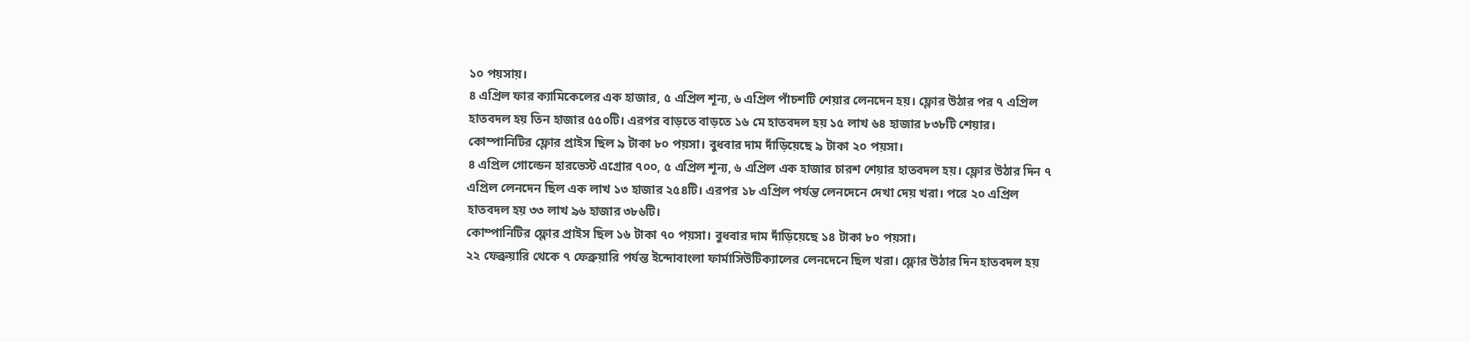১০ পয়সায়।
৪ এপ্রিল ফার ক্যামিকেলের এক হাজার, ৫ এপ্রিল শূন্য, ৬ এপ্রিল পাঁচশটি শেয়ার লেনদেন হয়। ফ্লোর উঠার পর ৭ এপ্রিল হাতবদল হয় তিন হাজার ৫৫০টি। এরপর বাড়তে বাড়তে ১৬ মে হাতবদল হয় ১৫ লাখ ৬৪ হাজার ৮৩৮টি শেয়ার।
কোম্পানিটির ফ্লোর প্রাইস ছিল ৯ টাকা ৮০ পয়সা। বুধবার দাম দাঁড়িয়েছে ৯ টাকা ২০ পয়সা।
৪ এপ্রিল গোল্ডেন হারভেস্ট এগ্রোর ৭০০, ৫ এপ্রিল শূন্য, ৬ এপ্রিল এক হাজার চারশ শেয়ার হাতবদল হয়। ফ্লোর উঠার দিন ৭ এপ্রিল লেনদেন ছিল এক লাখ ১৩ হাজার ২৫৪টি। এরপর ১৮ এপ্রিল পর্যন্ত লেনদেনে দেখা দেয় খরা। পরে ২০ এপ্রিল হাতবদল হয় ৩৩ লাখ ৯৬ হাজার ৩৮৬টি।
কোম্পানিটির ফ্লোর প্রাইস ছিল ১৬ টাকা ৭০ পয়সা। বুধবার দাম দাঁড়িয়েছে ১৪ টাকা ৮০ পয়সা।
২২ ফেব্রুয়ারি থেকে ৭ ফেব্রুয়ারি পর্যন্ত ইন্দোবাংলা ফার্মাসিউটিক্যালের লেনদেনে ছিল খরা। ফ্লোর উঠার দিন হাতবদল হয়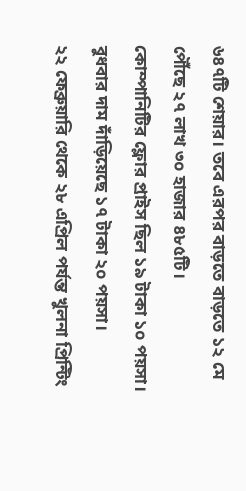৬৪৭টি শেয়ার। তবে এরপর বাড়তে বাড়তে ১২ মে পৌঁছে ২৭ লাখ ৩০ হাজার ৪৮৫টি।
কোম্পানিটির ফ্লোর প্রাইস ছিল ১৯ টাকা ১০ পয়সা। বুধবার দাম দাঁড়িয়েছে ১৭ টাকা ২০ পয়সা।
২২ ফেব্রুয়ারি থেকে ২৮ এপ্রিল পর্যন্ত খুলনা প্রিন্টিং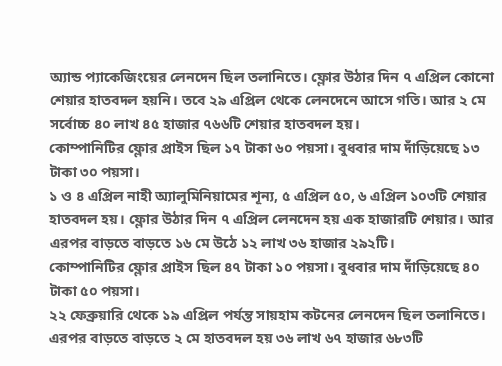অ্যান্ড প্যাকেজিংয়ের লেনদেন ছিল তলানিতে। ফ্লোর উঠার দিন ৭ এপ্রিল কোনো শেয়ার হাতবদল হয়নি। তবে ২৯ এপ্রিল থেকে লেনদেনে আসে গতি। আর ২ মে সর্বোচ্চ ৪০ লাখ ৪৫ হাজার ৭৬৬টি শেয়ার হাতবদল হয়।
কোম্পানিটির ফ্লোর প্রাইস ছিল ১৭ টাকা ৬০ পয়সা। বুধবার দাম দাঁড়িয়েছে ১৩ টাকা ৩০ পয়সা।
১ ও ৪ এপ্রিল নাহী অ্যালুমিনিয়ামের শূন্য, ৫ এপ্রিল ৫০, ৬ এপ্রিল ১০৩টি শেয়ার হাতবদল হয়। ফ্লোর উঠার দিন ৭ এপ্রিল লেনদেন হয় এক হাজারটি শেয়ার। আর এরপর বাড়তে বাড়তে ১৬ মে উঠে ১২ লাখ ৩৬ হাজার ২৯২টি।
কোম্পানিটির ফ্লোর প্রাইস ছিল ৪৭ টাকা ১০ পয়সা। বুধবার দাম দাঁড়িয়েছে ৪০ টাকা ৫০ পয়সা।
২২ ফেব্রুয়ারি থেকে ১৯ এপ্রিল পর্যন্ত সায়হাম কটনের লেনদেন ছিল তলানিতে। এরপর বাড়তে বাড়তে ২ মে হাতবদল হয় ৩৬ লাখ ৬৭ হাজার ৬৮৩টি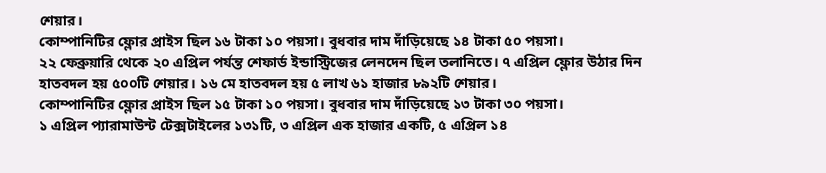শেয়ার।
কোম্পানিটির ফ্লোর প্রাইস ছিল ১৬ টাকা ১০ পয়সা। বুধবার দাম দাঁড়িয়েছে ১৪ টাকা ৫০ পয়সা।
২২ ফেব্রুয়ারি থেকে ২০ এপ্রিল পর্যন্ত শেফার্ড ইন্ডাস্ট্রিজের লেনদেন ছিল তলানিতে। ৭ এপ্রিল ফ্লোর উঠার দিন হাতবদল হয় ৫০০টি শেয়ার। ১৬ মে হাতবদল হয় ৫ লাখ ৬১ হাজার ৮৯২টি শেয়ার।
কোম্পানিটির ফ্লোর প্রাইস ছিল ১৫ টাকা ১০ পয়সা। বুধবার দাম দাঁড়িয়েছে ১৩ টাকা ৩০ পয়সা।
১ এপ্রিল প্যারামাউন্ট টেক্সটাইলের ১৩১টি, ৩ এপ্রিল এক হাজার একটি, ৫ এপ্রিল ১৪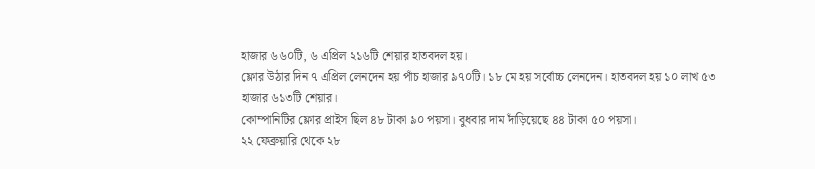হাজার ৬৬০টি, ৬ এপ্রিল ২১৬টি শেয়ার হাতবদল হয়।
ফ্লোর উঠার দিন ৭ এপ্রিল লেনদেন হয় পাঁচ হাজার ৯৭০টি। ১৮ মে হয় সর্বোচ্চ লেনদেন। হাতবদল হয় ১০ লাখ ৫৩ হাজার ৬১৩টি শেয়ার।
কোম্পানিটির ফ্লোর প্রাইস ছিল ৪৮ টাকা ৯০ পয়সা। বুধবার দাম দাঁড়িয়েছে ৪৪ টাকা ৫০ পয়সা।
২২ ফেব্রুয়ারি থেকে ২৮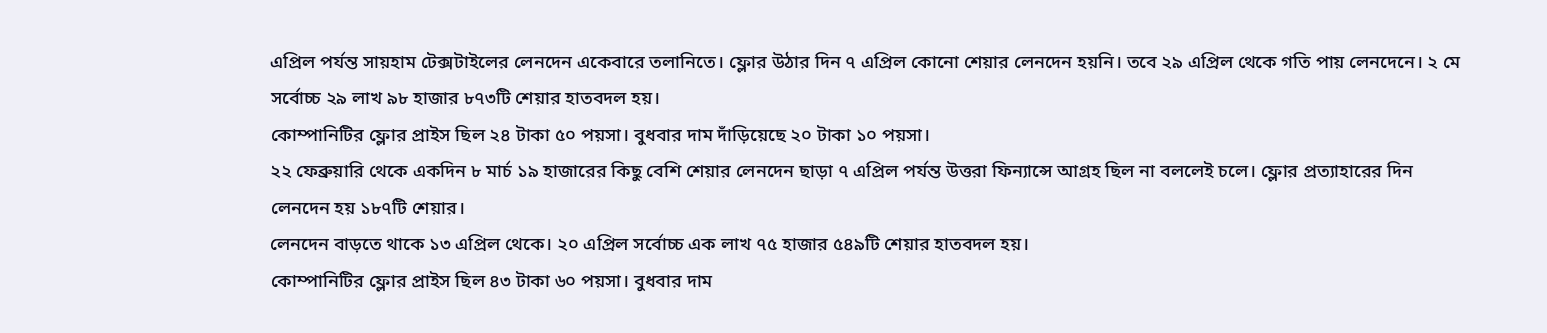এপ্রিল পর্যন্ত সায়হাম টেক্সটাইলের লেনদেন একেবারে তলানিতে। ফ্লোর উঠার দিন ৭ এপ্রিল কোনো শেয়ার লেনদেন হয়নি। তবে ২৯ এপ্রিল থেকে গতি পায় লেনদেনে। ২ মে সর্বোচ্চ ২৯ লাখ ৯৮ হাজার ৮৭৩টি শেয়ার হাতবদল হয়।
কোম্পানিটির ফ্লোর প্রাইস ছিল ২৪ টাকা ৫০ পয়সা। বুধবার দাম দাঁড়িয়েছে ২০ টাকা ১০ পয়সা।
২২ ফেব্রুয়ারি থেকে একদিন ৮ মার্চ ১৯ হাজারের কিছু বেশি শেয়ার লেনদেন ছাড়া ৭ এপ্রিল পর্যন্ত উত্তরা ফিন্যান্সে আগ্রহ ছিল না বললেই চলে। ফ্লোর প্রত্যাহারের দিন লেনদেন হয় ১৮৭টি শেয়ার।
লেনদেন বাড়তে থাকে ১৩ এপ্রিল থেকে। ২০ এপ্রিল সর্বোচ্চ এক লাখ ৭৫ হাজার ৫৪৯টি শেয়ার হাতবদল হয়।
কোম্পানিটির ফ্লোর প্রাইস ছিল ৪৩ টাকা ৬০ পয়সা। বুধবার দাম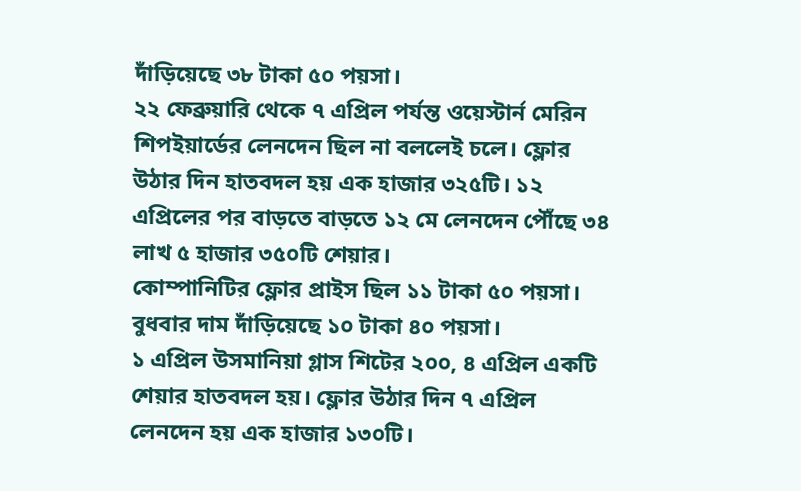দাঁড়িয়েছে ৩৮ টাকা ৫০ পয়সা।
২২ ফেব্রুয়ারি থেকে ৭ এপ্রিল পর্যন্ত ওয়েস্টার্ন মেরিন শিপইয়ার্ডের লেনদেন ছিল না বললেই চলে। ফ্লোর উঠার দিন হাতবদল হয় এক হাজার ৩২৫টি। ১২ এপ্রিলের পর বাড়তে বাড়তে ১২ মে লেনদেন পৌঁছে ৩৪ লাখ ৫ হাজার ৩৫০টি শেয়ার।
কোম্পানিটির ফ্লোর প্রাইস ছিল ১১ টাকা ৫০ পয়সা। বুধবার দাম দাঁড়িয়েছে ১০ টাকা ৪০ পয়সা।
১ এপ্রিল উসমানিয়া গ্লাস শিটের ২০০, ৪ এপ্রিল একটি শেয়ার হাতবদল হয়। ফ্লোর উঠার দিন ৭ এপ্রিল লেনদেন হয় এক হাজার ১৩০টি।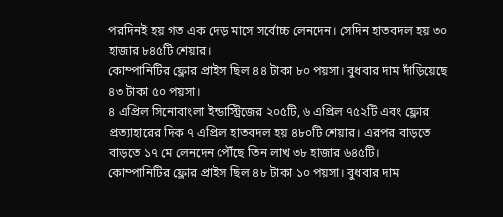পরদিনই হয় গত এক দেড় মাসে সর্বোচ্চ লেনদেন। সেদিন হাতবদল হয় ৩০ হাজার ৮৪৫টি শেয়ার।
কোম্পানিটির ফ্লোর প্রাইস ছিল ৪৪ টাকা ৮০ পয়সা। বুধবার দাম দাঁড়িয়েছে ৪৩ টাকা ৫০ পয়সা।
৪ এপ্রিল সিনোবাংলা ইন্ডাস্ট্রিজের ২০৫টি, ৬ এপ্রিল ৭৫২টি এবং ফ্লোর প্রত্যাহারের দিক ৭ এপ্রিল হাতবদল হয় ৪৮০টি শেয়ার। এরপর বাড়তে বাড়তে ১৭ মে লেনদেন পৌঁছে তিন লাখ ৩৮ হাজার ৬৪৫টি।
কোম্পানিটির ফ্লোর প্রাইস ছিল ৪৮ টাকা ১০ পয়সা। বুধবার দাম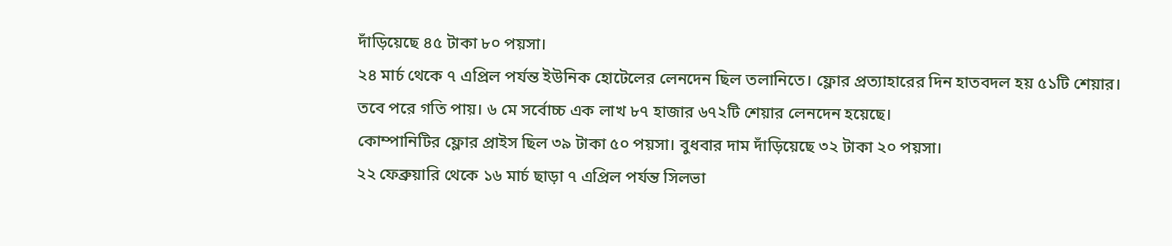দাঁড়িয়েছে ৪৫ টাকা ৮০ পয়সা।
২৪ মার্চ থেকে ৭ এপ্রিল পর্যন্ত ইউনিক হোটেলের লেনদেন ছিল তলানিতে। ফ্লোর প্রত্যাহারের দিন হাতবদল হয় ৫১টি শেয়ার। তবে পরে গতি পায়। ৬ মে সর্বোচ্চ এক লাখ ৮৭ হাজার ৬৭২টি শেয়ার লেনদেন হয়েছে।
কোম্পানিটির ফ্লোর প্রাইস ছিল ৩৯ টাকা ৫০ পয়সা। বুধবার দাম দাঁড়িয়েছে ৩২ টাকা ২০ পয়সা।
২২ ফেব্রুয়ারি থেকে ১৬ মার্চ ছাড়া ৭ এপ্রিল পর্যন্ত সিলভা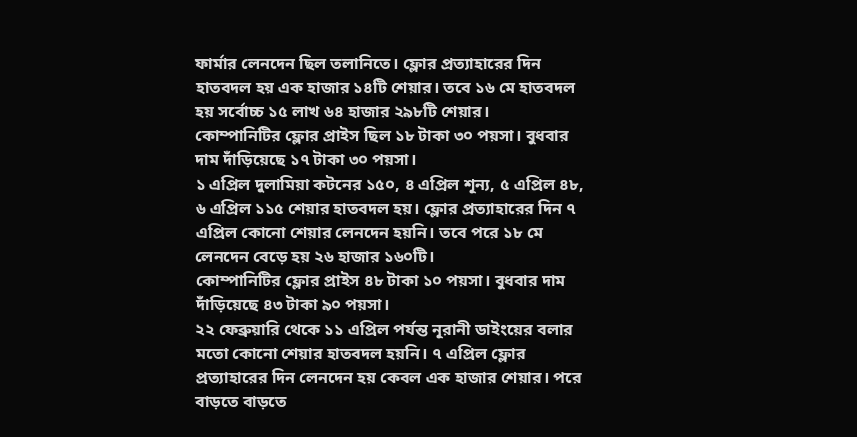ফার্মার লেনদেন ছিল তলানিতে। ফ্লোর প্রত্যাহারের দিন হাতবদল হয় এক হাজার ১৪টি শেয়ার। তবে ১৬ মে হাতবদল হয় সর্বোচ্চ ১৫ লাখ ৬৪ হাজার ২৯৮টি শেয়ার।
কোম্পানিটির ফ্লোর প্রাইস ছিল ১৮ টাকা ৩০ পয়সা। বুধবার দাম দাঁড়িয়েছে ১৭ টাকা ৩০ পয়সা।
১ এপ্রিল দুলামিয়া কটনের ১৫০, ৪ এপ্রিল শূন্য, ৫ এপ্রিল ৪৮, ৬ এপ্রিল ১১৫ শেয়ার হাতবদল হয়। ফ্লোর প্রত্যাহারের দিন ৭ এপ্রিল কোনো শেয়ার লেনদেন হয়নি। তবে পরে ১৮ মে লেনদেন বেড়ে হয় ২৬ হাজার ১৬০টি।
কোম্পানিটির ফ্লোর প্রাইস ৪৮ টাকা ১০ পয়সা। বুধবার দাম দাঁড়িয়েছে ৪৩ টাকা ৯০ পয়সা।
২২ ফেব্রুয়ারি থেকে ১১ এপ্রিল পর্যন্ত নূরানী ডাইংয়ের বলার মতো কোনো শেয়ার হাতবদল হয়নি। ৭ এপ্রিল ফ্লোর প্রত্যাহারের দিন লেনদেন হয় কেবল এক হাজার শেয়ার। পরে বাড়তে বাড়তে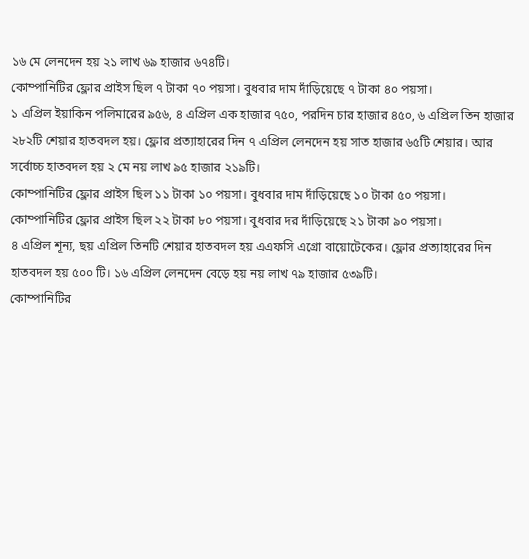১৬ মে লেনদেন হয় ২১ লাখ ৬৯ হাজার ৬৭৪টি।
কোম্পানিটির ফ্লোর প্রাইস ছিল ৭ টাকা ৭০ পয়সা। বুধবার দাম দাঁড়িয়েছে ৭ টাকা ৪০ পয়সা।
১ এপ্রিল ইয়াকিন পলিমারের ৯৫৬, ৪ এপ্রিল এক হাজার ৭৫০, পরদিন চার হাজার ৪৫০, ৬ এপ্রিল তিন হাজার ২৮২টি শেয়ার হাতবদল হয়। ফ্লোর প্রত্যাহারের দিন ৭ এপ্রিল লেনদেন হয় সাত হাজার ৬৫টি শেয়ার। আর সর্বোচ্চ হাতবদল হয় ২ মে নয় লাখ ৯৫ হাজার ২১৯টি।
কোম্পানিটির ফ্লোর প্রাইস ছিল ১১ টাকা ১০ পয়সা। বুধবার দাম দাঁড়িয়েছে ১০ টাকা ৫০ পয়সা।
কোম্পানিটির ফ্লোর প্রাইস ছিল ২২ টাকা ৮০ পয়সা। বুধবার দর দাঁড়িয়েছে ২১ টাকা ৯০ পয়সা।
৪ এপ্রিল শূন্য, ছয় এপ্রিল তিনটি শেয়ার হাতবদল হয় এএফসি এগ্রো বায়োটেকের। ফ্লোর প্রত্যাহারের দিন হাতবদল হয় ৫০০ টি। ১৬ এপ্রিল লেনদেন বেড়ে হয় নয় লাখ ৭৯ হাজার ৫৩৯টি।
কোম্পানিটির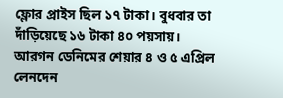ফ্লোর প্রাইস ছিল ১৭ টাকা। বুধবার তা দাঁড়িয়েছে ১৬ টাকা ৪০ পয়সায়।
আরগন ডেনিমের শেয়ার ৪ ও ৫ এপ্রিল লেনদেন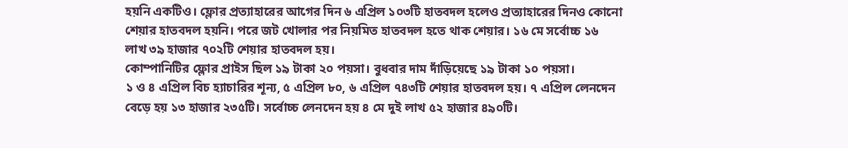হয়নি একটিও। ফ্লোর প্রত্যাহারের আগের দিন ৬ এপ্রিল ১০৩টি হাতবদল হলেও প্রত্যাহারের দিনও কোনো শেয়ার হাতবদল হয়নি। পরে জট খোলার পর নিয়মিত হাতবদল হতে থাক শেয়ার। ১৬ মে সর্বোচ্চ ১৬ লাখ ৩৯ হাজার ৭০২টি শেয়ার হাতবদল হয়।
কোম্পানিটির ফ্লোর প্রাইস ছিল ১৯ টাকা ২০ পয়সা। বুধবার দাম দাঁড়িয়েছে ১৯ টাকা ১০ পয়সা।
১ ও ৪ এপ্রিল বিচ হ্যাচারির শূন্য, ৫ এপ্রিল ৮০, ৬ এপ্রিল ৭৪৩টি শেয়ার হাতবদল হয়। ৭ এপ্রিল লেনদেন বেড়ে হয় ১৩ হাজার ২৩৫টি। সর্বোচ্চ লেনদেন হয় ৪ মে দুই লাখ ৫২ হাজার ৪৯০টি।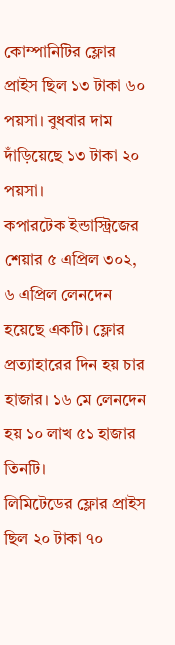কোম্পানিটির ফ্লোর প্রাইস ছিল ১৩ টাকা ৬০ পয়সা। বুধবার দাম দাঁড়িয়েছে ১৩ টাকা ২০ পয়সা।
কপারটেক ইন্ডাস্ট্রিজের শেয়ার ৫ এপ্রিল ৩০২, ৬ এপ্রিল লেনদেন হয়েছে একটি। ফ্লোর প্রত্যাহারের দিন হয় চার হাজার। ১৬ মে লেনদেন হয় ১০ লাখ ৫১ হাজার তিনটি।
লিমিটেডের ফ্লোর প্রাইস ছিল ২০ টাকা ৭০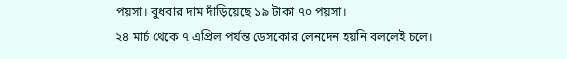পয়সা। বুধবার দাম দাঁড়িয়েছে ১৯ টাকা ৭০ পয়সা।
২৪ মার্চ থেকে ৭ এপ্রিল পর্যন্ত ডেসকোর লেনদেন হয়নি বললেই চলে।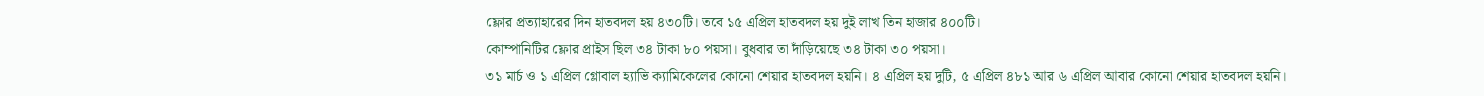ফ্লোর প্রত্যাহারের দিন হাতবদল হয় ৪৩০টি। তবে ১৫ এপ্রিল হাতবদল হয় দুই লাখ তিন হাজার ৪০০টি।
কোম্পানিটির ফ্লোর প্রাইস ছিল ৩৪ টাকা ৮০ পয়সা। বুধবার তা দাঁড়িয়েছে ৩৪ টাকা ৩০ পয়সা।
৩১ মার্চ ও ১ এপ্রিল গ্লোবাল হ্যাভি ক্যামিকেলের কোনো শেয়ার হাতবদল হয়নি। ৪ এপ্রিল হয় দুটি, ৫ এপ্রিল ৪৮১ আর ৬ এপ্রিল আবার কোনো শেয়ার হাতবদল হয়নি।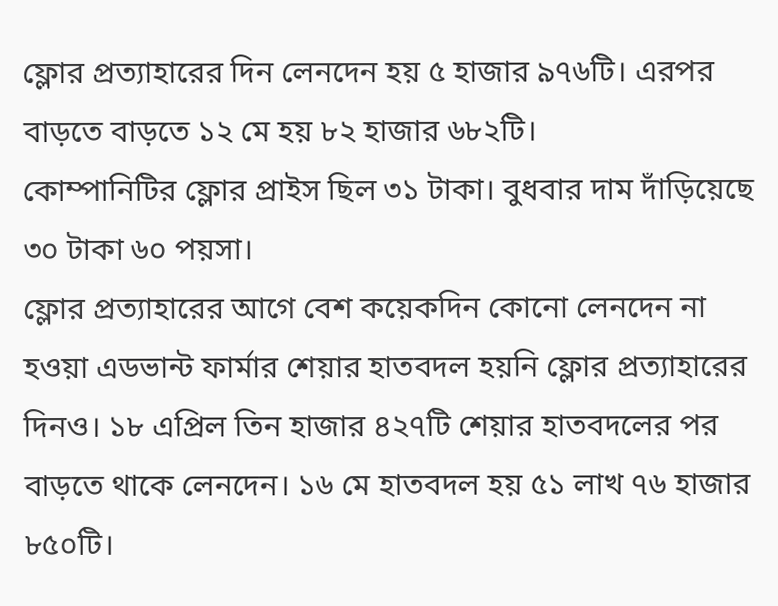ফ্লোর প্রত্যাহারের দিন লেনদেন হয় ৫ হাজার ৯৭৬টি। এরপর বাড়তে বাড়তে ১২ মে হয় ৮২ হাজার ৬৮২টি।
কোম্পানিটির ফ্লোর প্রাইস ছিল ৩১ টাকা। বুধবার দাম দাঁড়িয়েছে ৩০ টাকা ৬০ পয়সা।
ফ্লোর প্রত্যাহারের আগে বেশ কয়েকদিন কোনো লেনদেন না হওয়া এডভান্ট ফার্মার শেয়ার হাতবদল হয়নি ফ্লোর প্রত্যাহারের দিনও। ১৮ এপ্রিল তিন হাজার ৪২৭টি শেয়ার হাতবদলের পর বাড়তে থাকে লেনদেন। ১৬ মে হাতবদল হয় ৫১ লাখ ৭৬ হাজার ৮৫০টি।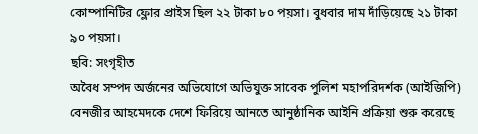কোম্পানিটির ফ্লোর প্রাইস ছিল ২২ টাকা ৮০ পয়সা। বুধবার দাম দাঁড়িয়েছে ২১ টাকা ৯০ পয়সা।
ছবি: সংগৃহীত
অবৈধ সম্পদ অর্জনের অভিযোগে অভিযুক্ত সাবেক পুলিশ মহাপরিদর্শক (আইজিপি) বেনজীর আহমেদকে দেশে ফিরিয়ে আনতে আনুষ্ঠানিক আইনি প্রক্রিয়া শুরু করেছে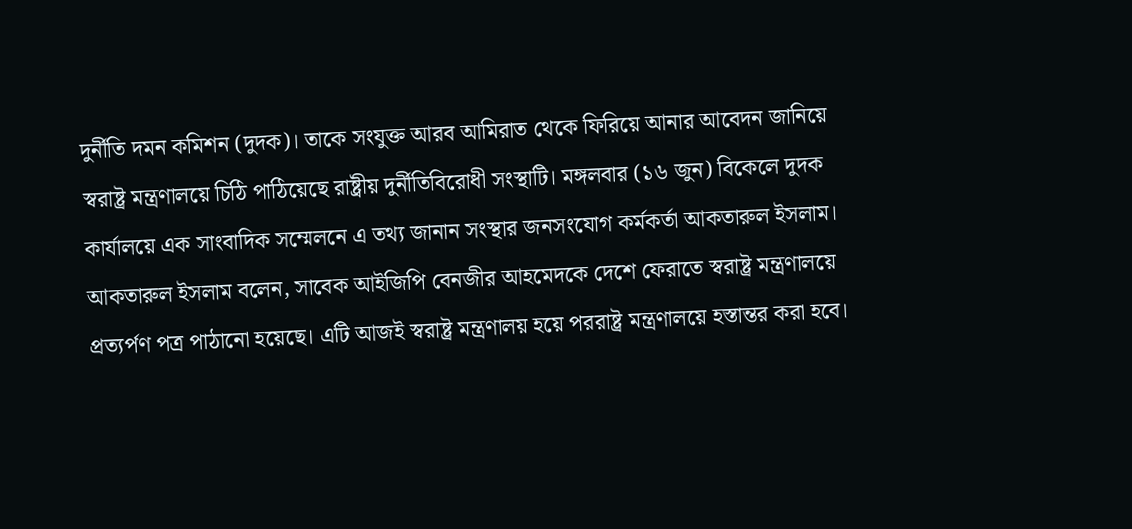দুর্নীতি দমন কমিশন (দুদক)। তাকে সংযুক্ত আরব আমিরাত থেকে ফিরিয়ে আনার আবেদন জানিয়ে স্বরাষ্ট্র মন্ত্রণালয়ে চিঠি পাঠিয়েছে রাষ্ট্রীয় দুর্নীতিবিরোধী সংস্থাটি। মঙ্গলবার (১৬ জুন) বিকেলে দুদক কার্যালয়ে এক সাংবাদিক সম্মেলনে এ তথ্য জানান সংস্থার জনসংযোগ কর্মকর্তা আকতারুল ইসলাম।
আকতারুল ইসলাম বলেন, সাবেক আইজিপি বেনজীর আহমেদকে দেশে ফেরাতে স্বরাষ্ট্র মন্ত্রণালয়ে প্রত্যর্পণ পত্র পাঠানো হয়েছে। এটি আজই স্বরাষ্ট্র মন্ত্রণালয় হয়ে পররাষ্ট্র মন্ত্রণালয়ে হস্তান্তর করা হবে।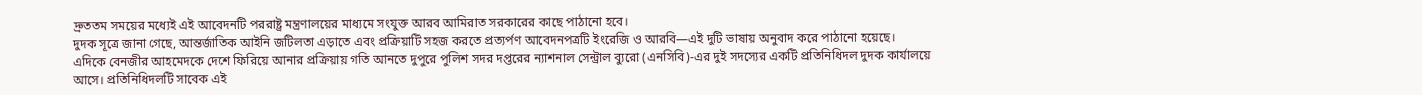দ্রুততম সময়ের মধ্যেই এই আবেদনটি পররাষ্ট্র মন্ত্রণালয়ের মাধ্যমে সংযুক্ত আরব আমিরাত সরকারের কাছে পাঠানো হবে।
দুদক সূত্রে জানা গেছে, আন্তর্জাতিক আইনি জটিলতা এড়াতে এবং প্রক্রিয়াটি সহজ করতে প্রত্যর্পণ আবেদনপত্রটি ইংরেজি ও আরবি—এই দুটি ভাষায় অনুবাদ করে পাঠানো হয়েছে।
এদিকে বেনজীর আহমেদকে দেশে ফিরিয়ে আনার প্রক্রিয়ায় গতি আনতে দুপুরে পুলিশ সদর দপ্তরের ন্যাশনাল সেন্ট্রাল ব্যুরো (এনসিবি)-এর দুই সদস্যের একটি প্রতিনিধিদল দুদক কার্যালয়ে আসে। প্রতিনিধিদলটি সাবেক এই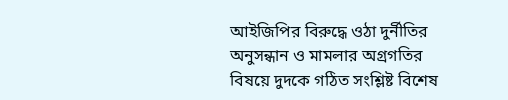আইজিপির বিরুদ্ধে ওঠা দুর্নীতির অনুসন্ধান ও মামলার অগ্রগতির বিষয়ে দুদকে গঠিত সংশ্লিষ্ট বিশেষ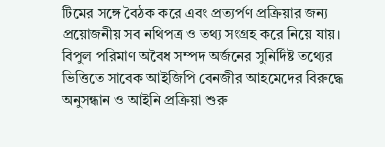টিমের সঙ্গে বৈঠক করে এবং প্রত্যর্পণ প্রক্রিয়ার জন্য প্রয়োজনীয় সব নথিপত্র ও তথ্য সংগ্রহ করে নিয়ে যায়।
বিপুল পরিমাণ অবৈধ সম্পদ অর্জনের সুনির্দিষ্ট তথ্যের ভিত্তিতে সাবেক আইজিপি বেনজীর আহমেদের বিরুদ্ধে অনুসন্ধান ও আইনি প্রক্রিয়া শুরু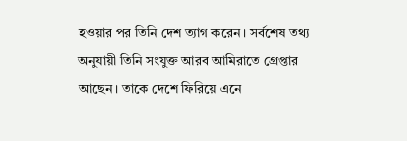হওয়ার পর তিনি দেশ ত্যাগ করেন। সর্বশেষ তথ্য অনুযায়ী তিনি সংযুক্ত আরব আমিরাতে গ্রেপ্তার আছেন। তাকে দেশে ফিরিয়ে এনে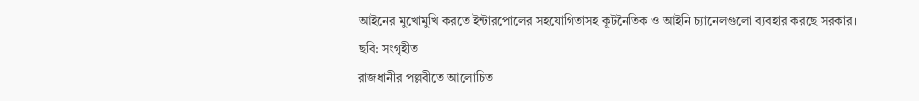আইনের মুখোমুখি করতে ইন্টারপোলের সহযোগিতাসহ কূটনৈতিক ও আইনি চ্যানেলগুলো ব্যবহার করছে সরকার।
ছবি: সংগৃহীত
রাজধানীর পল্লবীতে আলোচিত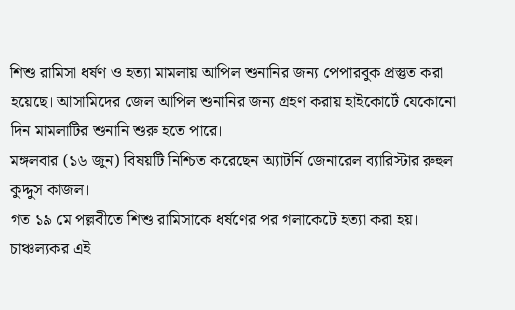শিশু রামিসা ধর্ষণ ও হত্যা মামলায় আপিল শুনানির জন্য পেপারবুক প্রস্তুত করা হয়েছে। আসামিদের জেল আপিল শুনানির জন্য গ্রহণ করায় হাইকোর্টে যেকোনো দিন মামলাটির শুনানি শুরু হতে পারে।
মঙ্গলবার (১৬ জুন) বিষয়টি নিশ্চিত করেছেন অ্যাটর্নি জেনারেল ব্যারিস্টার রুহুল কুদ্দুস কাজল।
গত ১৯ মে পল্লবীতে শিশু রামিসাকে ধর্ষণের পর গলাকেটে হত্যা করা হয়। চাঞ্চল্যকর এই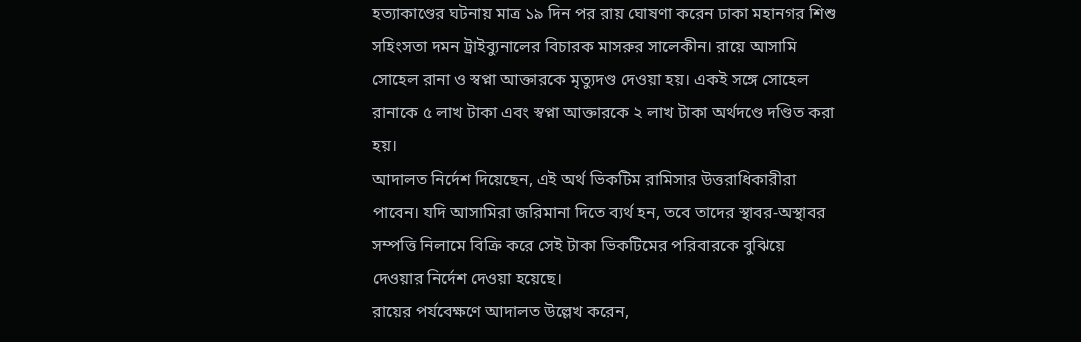হত্যাকাণ্ডের ঘটনায় মাত্র ১৯ দিন পর রায় ঘোষণা করেন ঢাকা মহানগর শিশু সহিংসতা দমন ট্রাইব্যুনালের বিচারক মাসরুর সালেকীন। রায়ে আসামি সোহেল রানা ও স্বপ্না আক্তারকে মৃত্যুদণ্ড দেওয়া হয়। একই সঙ্গে সোহেল রানাকে ৫ লাখ টাকা এবং স্বপ্না আক্তারকে ২ লাখ টাকা অর্থদণ্ডে দণ্ডিত করা হয়।
আদালত নির্দেশ দিয়েছেন, এই অর্থ ভিকটিম রামিসার উত্তরাধিকারীরা পাবেন। যদি আসামিরা জরিমানা দিতে ব্যর্থ হন, তবে তাদের স্থাবর-অস্থাবর সম্পত্তি নিলামে বিক্রি করে সেই টাকা ভিকটিমের পরিবারকে বুঝিয়ে দেওয়ার নির্দেশ দেওয়া হয়েছে।
রায়ের পর্যবেক্ষণে আদালত উল্লেখ করেন,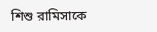শিশু রামিসাকে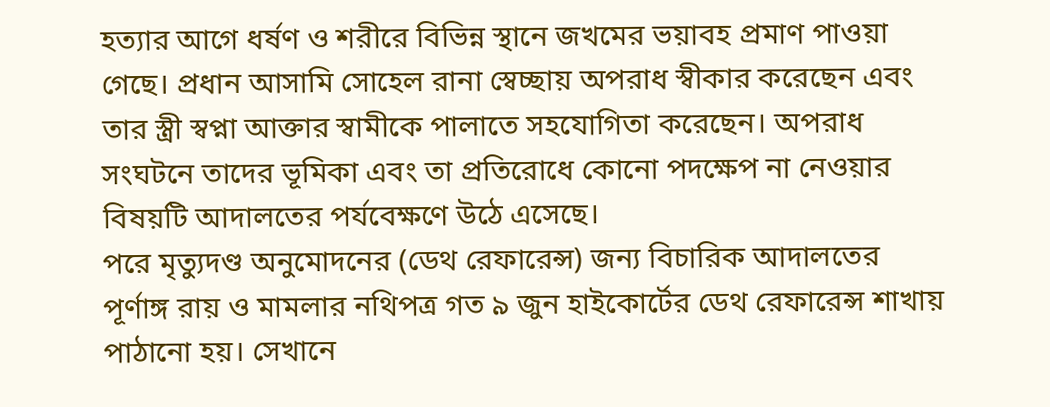হত্যার আগে ধর্ষণ ও শরীরে বিভিন্ন স্থানে জখমের ভয়াবহ প্রমাণ পাওয়া গেছে। প্রধান আসামি সোহেল রানা স্বেচ্ছায় অপরাধ স্বীকার করেছেন এবং তার স্ত্রী স্বপ্না আক্তার স্বামীকে পালাতে সহযোগিতা করেছেন। অপরাধ সংঘটনে তাদের ভূমিকা এবং তা প্রতিরোধে কোনো পদক্ষেপ না নেওয়ার বিষয়টি আদালতের পর্যবেক্ষণে উঠে এসেছে।
পরে মৃত্যুদণ্ড অনুমোদনের (ডেথ রেফারেন্স) জন্য বিচারিক আদালতের পূর্ণাঙ্গ রায় ও মামলার নথিপত্র গত ৯ জুন হাইকোর্টের ডেথ রেফারেন্স শাখায় পাঠানো হয়। সেখানে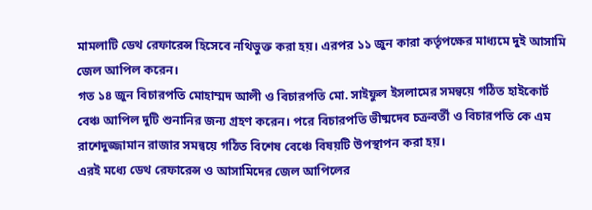মামলাটি ডেথ রেফারেন্স হিসেবে নথিভুক্ত করা হয়। এরপর ১১ জুন কারা কর্তৃপক্ষের মাধ্যমে দুই আসামি জেল আপিল করেন।
গত ১৪ জুন বিচারপতি মোহাম্মদ আলী ও বিচারপতি মো. সাইফুল ইসলামের সমন্বয়ে গঠিত হাইকোর্ট বেঞ্চ আপিল দুটি শুনানির জন্য গ্রহণ করেন। পরে বিচারপতি ভীষ্মদেব চক্রবর্তী ও বিচারপতি কে এম রাশেদুজ্জামান রাজার সমন্বয়ে গঠিত বিশেষ বেঞ্চে বিষয়টি উপস্থাপন করা হয়।
এরই মধ্যে ডেথ রেফারেন্স ও আসামিদের জেল আপিলের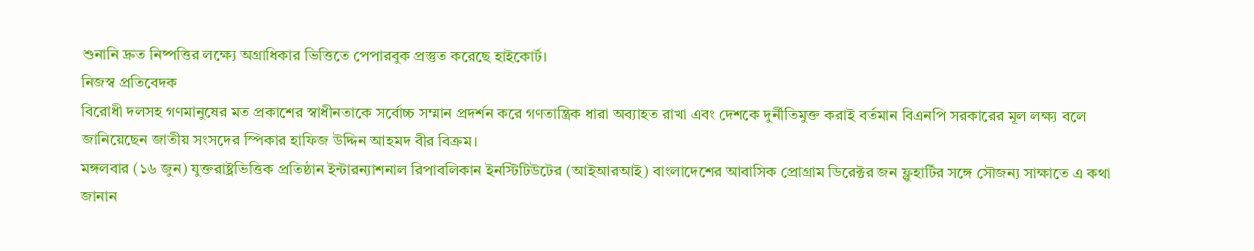শুনানি দ্রুত নিষ্পত্তির লক্ষ্যে অগ্রাধিকার ভিত্তিতে পেপারবুক প্রস্তুত করেছে হাইকোর্ট।
নিজস্ব প্রতিবেদক
বিরোধী দলসহ গণমানুষের মত প্রকাশের স্বাধীনতাকে সর্বোচ্চ সম্মান প্রদর্শন করে গণতান্ত্রিক ধারা অব্যাহত রাখা এবং দেশকে দুর্নীতিমুক্ত করাই বর্তমান বিএনপি সরকারের মূল লক্ষ্য বলে জানিয়েছেন জাতীয় সংসদের স্পিকার হাফিজ উদ্দিন আহমদ বীর বিক্রম।
মঙ্গলবার (১৬ জুন) যুক্তরাষ্ট্রভিত্তিক প্রতিষ্ঠান ইন্টারন্যাশনাল রিপাবলিকান ইনস্টিটিউটের (আইআরআই) বাংলাদেশের আবাসিক প্রোগ্রাম ডিরেক্টর জন ফ্লুহার্টির সঙ্গে সৌজন্য সাক্ষাতে এ কথা জানান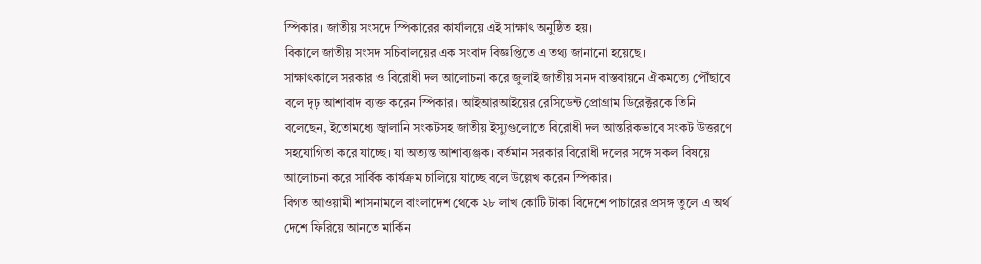স্পিকার। জাতীয় সংসদে স্পিকারের কার্যালয়ে এই সাক্ষাৎ অনুষ্ঠিত হয়।
বিকালে জাতীয় সংসদ সচিবালয়ের এক সংবাদ বিজ্ঞপ্তিতে এ তথ্য জানানো হয়েছে।
সাক্ষাৎকালে সরকার ও বিরোধী দল আলোচনা করে জুলাই জাতীয় সনদ বাস্তবায়নে ঐকমত্যে পৌঁছাবে বলে দৃঢ় আশাবাদ ব্যক্ত করেন স্পিকার। আইআরআইয়ের রেসিডেন্ট প্রোগ্রাম ডিরেক্টরকে তিনি বলেছেন, ইতোমধ্যে জ্বালানি সংকটসহ জাতীয় ইস্যুগুলোতে বিরোধী দল আন্তরিকভাবে সংকট উত্তরণে সহযোগিতা করে যাচ্ছে। যা অত্যন্ত আশাব্যঞ্জক। বর্তমান সরকার বিরোধী দলের সঙ্গে সকল বিষয়ে আলোচনা করে সার্বিক কার্যক্রম চালিয়ে যাচ্ছে বলে উল্লেখ করেন স্পিকার।
বিগত আওয়ামী শাসনামলে বাংলাদেশ থেকে ২৮ লাখ কোটি টাকা বিদেশে পাচারের প্রসঙ্গ তুলে এ অর্থ দেশে ফিরিয়ে আনতে মার্কিন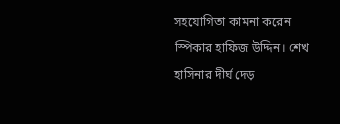সহযোগিতা কামনা করেন স্পিকার হাফিজ উদ্দিন। শেখ হাসিনার দীর্ঘ দেড়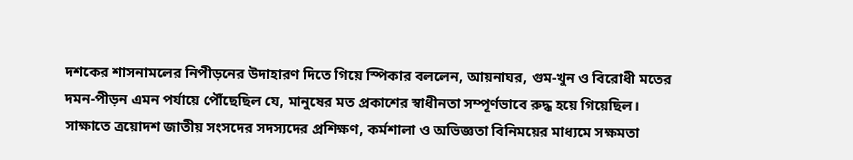দশকের শাসনামলের নিপীড়নের উদাহারণ দিতে গিয়ে স্পিকার বললেন, আয়নাঘর, গুম-খুন ও বিরোধী মতের দমন-পীড়ন এমন পর্যায়ে পৌঁছেছিল যে, মানুষের মত প্রকাশের স্বাধীনতা সম্পূর্ণভাবে রুদ্ধ হয়ে গিয়েছিল।
সাক্ষাতে ত্রয়োদশ জাতীয় সংসদের সদস্যদের প্রশিক্ষণ, কর্মশালা ও অভিজ্ঞতা বিনিময়ের মাধ্যমে সক্ষমতা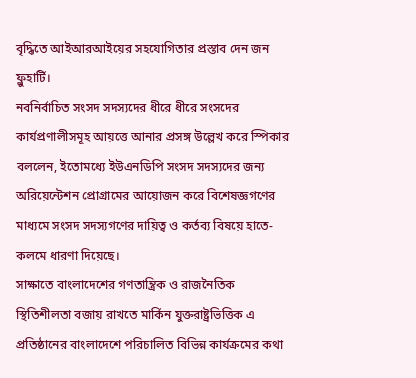বৃদ্ধিতে আইআরআইয়ের সহযোগিতার প্রস্তাব দেন জন ফ্লুহার্টি।
নবনির্বাচিত সংসদ সদস্যদের ধীরে ধীরে সংসদের কার্যপ্রণালীসমূহ আয়ত্তে আনার প্রসঙ্গ উল্লেখ করে স্পিকার বললেন, ইতোমধ্যে ইউএনডিপি সংসদ সদস্যদের জন্য অরিয়েন্টেশন প্রোগ্রামের আয়োজন করে বিশেষজ্ঞগণের মাধ্যমে সংসদ সদস্যগণের দায়িত্ব ও কর্তব্য বিষয়ে হাতে-কলমে ধারণা দিয়েছে।
সাক্ষাতে বাংলাদেশের গণতান্ত্রিক ও রাজনৈতিক স্থিতিশীলতা বজায় রাখতে মার্কিন যুক্তরাষ্ট্রভিত্তিক এ প্রতিষ্ঠানের বাংলাদেশে পরিচালিত বিভিন্ন কার্যক্রমের কথা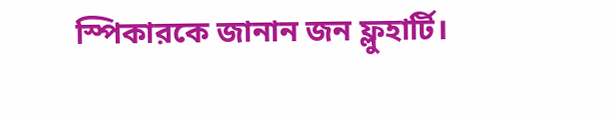স্পিকারকে জানান জন ফ্লুহার্টি।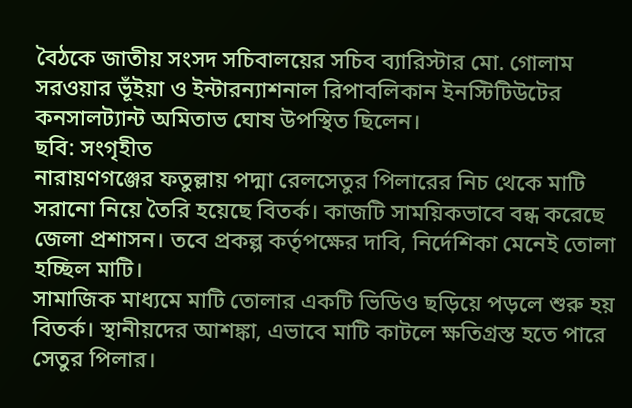বৈঠকে জাতীয় সংসদ সচিবালয়ের সচিব ব্যারিস্টার মো. গোলাম সরওয়ার ভূঁইয়া ও ইন্টারন্যাশনাল রিপাবলিকান ইনস্টিটিউটের কনসালট্যান্ট অমিতাভ ঘোষ উপস্থিত ছিলেন।
ছবি: সংগৃহীত
নারায়ণগঞ্জের ফতুল্লায় পদ্মা রেলসেতুর পিলারের নিচ থেকে মাটি সরানো নিয়ে তৈরি হয়েছে বিতর্ক। কাজটি সাময়িকভাবে বন্ধ করেছে জেলা প্রশাসন। তবে প্রকল্প কর্তৃপক্ষের দাবি, নির্দেশিকা মেনেই তোলা হচ্ছিল মাটি।
সামাজিক মাধ্যমে মাটি তোলার একটি ভিডিও ছড়িয়ে পড়লে শুরু হয় বিতর্ক। স্থানীয়দের আশঙ্কা, এভাবে মাটি কাটলে ক্ষতিগ্রস্ত হতে পারে সেতুর পিলার।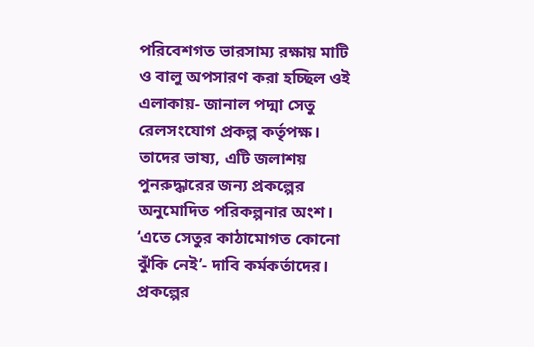পরিবেশগত ভারসাম্য রক্ষায় মাটি ও বালু অপসারণ করা হচ্ছিল ওই এলাকায়- জানাল পদ্মা সেতু রেলসংযোগ প্রকল্প কর্তৃপক্ষ। তাদের ভাষ্য, এটি জলাশয় পুনরুদ্ধারের জন্য প্রকল্পের অনুমোদিত পরিকল্পনার অংশ। ‘এতে সেতুর কাঠামোগত কোনো ঝুঁকি নেই’- দাবি কর্মকর্তাদের।
প্রকল্পের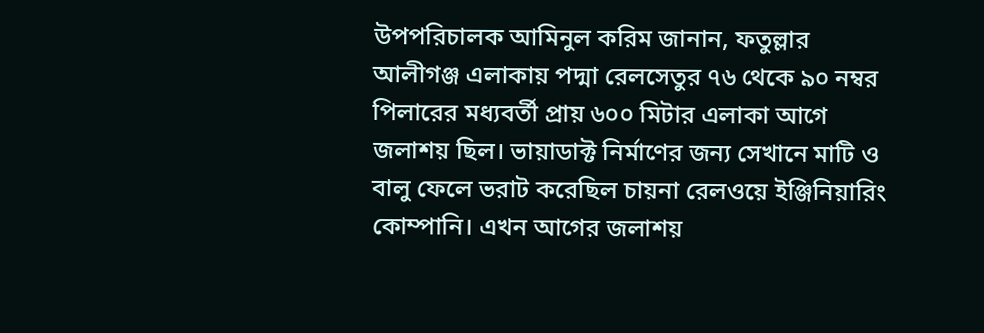উপপরিচালক আমিনুল করিম জানান, ফতুল্লার আলীগঞ্জ এলাকায় পদ্মা রেলসেতুর ৭৬ থেকে ৯০ নম্বর পিলারের মধ্যবর্তী প্রায় ৬০০ মিটার এলাকা আগে জলাশয় ছিল। ভায়াডাক্ট নির্মাণের জন্য সেখানে মাটি ও বালু ফেলে ভরাট করেছিল চায়না রেলওয়ে ইঞ্জিনিয়ারিং কোম্পানি। এখন আগের জলাশয়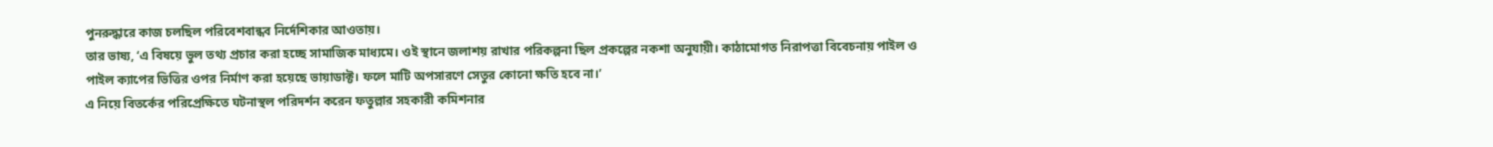পুনরুদ্ধারে কাজ চলছিল পরিবেশবান্ধব নির্দেশিকার আওতায়।
তার ভাষ্য, ‘এ বিষয়ে ভুল তথ্য প্রচার করা হচ্ছে সামাজিক মাধ্যমে। ওই স্থানে জলাশয় রাখার পরিকল্পনা ছিল প্রকল্পের নকশা অনুযায়ী। কাঠামোগত নিরাপত্তা বিবেচনায় পাইল ও পাইল ক্যাপের ভিত্তির ওপর নির্মাণ করা হয়েছে ভায়াডাক্ট। ফলে মাটি অপসারণে সেতুর কোনো ক্ষতি হবে না।’
এ নিয়ে বিতর্কের পরিপ্রেক্ষিতে ঘটনাস্থল পরিদর্শন করেন ফতুল্লার সহকারী কমিশনার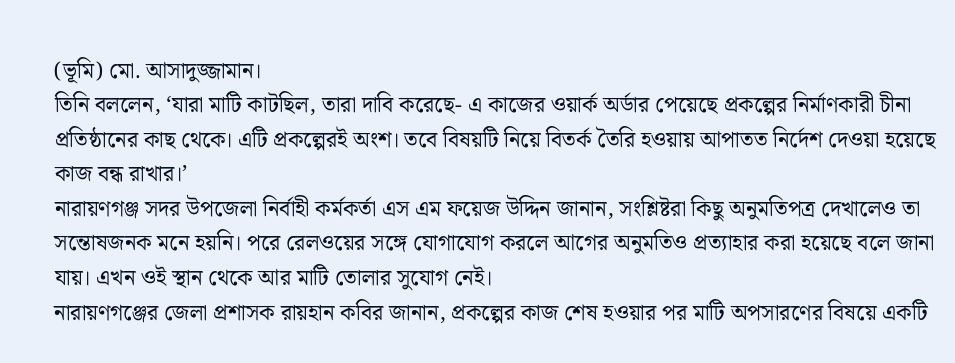(ভূমি) মো. আসাদুজ্জামান।
তিনি বললেন, ‘যারা মাটি কাটছিল, তারা দাবি করেছে- এ কাজের ওয়ার্ক অর্ডার পেয়েছে প্রকল্পের নির্মাণকারী চীনা প্রতিষ্ঠানের কাছ থেকে। এটি প্রকল্পেরই অংশ। তবে বিষয়টি নিয়ে বিতর্ক তৈরি হওয়ায় আপাতত নির্দেশ দেওয়া হয়েছে কাজ বন্ধ রাখার।’
নারায়ণগঞ্জ সদর উপজেলা নির্বাহী কর্মকর্তা এস এম ফয়েজ উদ্দিন জানান, সংশ্লিষ্টরা কিছু অনুমতিপত্র দেখালেও তা সন্তোষজনক মনে হয়নি। পরে রেলওয়ের সঙ্গে যোগাযোগ করলে আগের অনুমতিও প্রত্যাহার করা হয়েছে বলে জানা যায়। এখন ওই স্থান থেকে আর মাটি তোলার সুযোগ নেই।
নারায়ণগঞ্জের জেলা প্রশাসক রায়হান কবির জানান, প্রকল্পের কাজ শেষ হওয়ার পর মাটি অপসারণের বিষয়ে একটি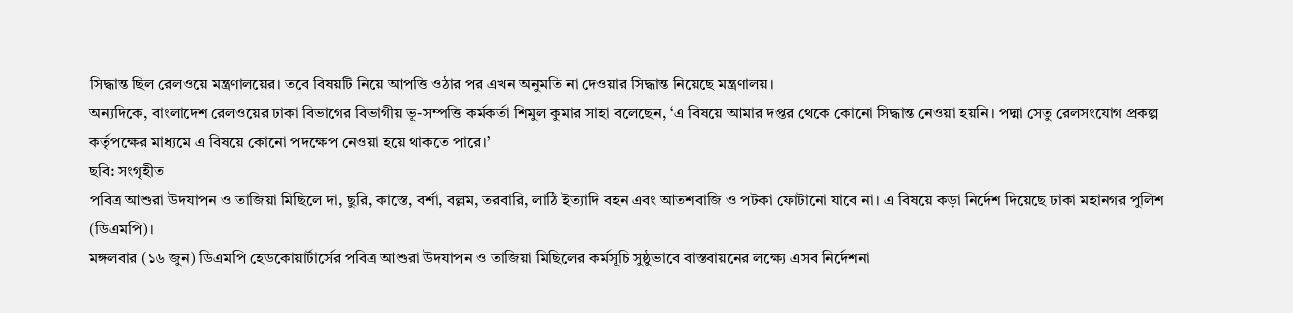সিদ্ধান্ত ছিল রেলওয়ে মন্ত্রণালয়ের। তবে বিষয়টি নিয়ে আপত্তি ওঠার পর এখন অনুমতি না দেওয়ার সিদ্ধান্ত নিয়েছে মন্ত্রণালয়।
অন্যদিকে, বাংলাদেশ রেলওয়ের ঢাকা বিভাগের বিভাগীয় ভূ-সম্পত্তি কর্মকর্তা শিমুল কুমার সাহা বলেছেন, ‘এ বিষয়ে আমার দপ্তর থেকে কোনো সিদ্ধান্ত নেওয়া হয়নি। পদ্মা সেতু রেলসংযোগ প্রকল্প কর্তৃপক্ষের মাধ্যমে এ বিষয়ে কোনো পদক্ষেপ নেওয়া হয়ে থাকতে পারে।’
ছবি: সংগৃহীত
পবিত্র আশুরা উদযাপন ও তাজিয়া মিছিলে দা, ছুরি, কাস্তে, বর্শা, বল্লম, তরবারি, লাঠি ইত্যাদি বহন এবং আতশবাজি ও পটকা ফোটানো যাবে না। এ বিষয়ে কড়া নির্দেশ দিয়েছে ঢাকা মহানগর পুলিশ (ডিএমপি)।
মঙ্গলবার (১৬ জুন) ডিএমপি হেডকোয়ার্টার্সের পবিত্র আশুরা উদযাপন ও তাজিয়া মিছিলের কর্মসূচি সুষ্ঠুভাবে বাস্তবায়নের লক্ষ্যে এসব নির্দেশনা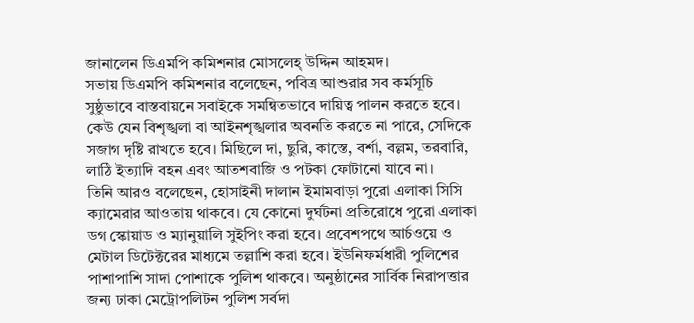জানালেন ডিএমপি কমিশনার মোসলেহ্ উদ্দিন আহমদ।
সভায় ডিএমপি কমিশনার বলেছেন, পবিত্র আশুরার সব কর্মসূচি সুষ্ঠুভাবে বাস্তবায়নে সবাইকে সমন্বিতভাবে দায়িত্ব পালন করতে হবে। কেউ যেন বিশৃঙ্খলা বা আইনশৃঙ্খলার অবনতি করতে না পারে, সেদিকে সজাগ দৃষ্টি রাখতে হবে। মিছিলে দা, ছুরি, কাস্তে, বর্শা, বল্লম, তরবারি, লাঠি ইত্যাদি বহন এবং আতশবাজি ও পটকা ফোটানো যাবে না।
তিনি আরও বলেছেন, হোসাইনী দালান ইমামবাড়া পুরো এলাকা সিসি ক্যামেরার আওতায় থাকবে। যে কোনো দুর্ঘটনা প্রতিরোধে পুরো এলাকা ডগ স্কোয়াড ও ম্যানুয়ালি সুইপিং করা হবে। প্রবেশপথে আর্চওয়ে ও মেটাল ডিটেক্টরের মাধ্যমে তল্লাশি করা হবে। ইউনিফর্মধারী পুলিশের পাশাপাশি সাদা পোশাকে পুলিশ থাকবে। অনুষ্ঠানের সার্বিক নিরাপত্তার জন্য ঢাকা মেট্রোপলিটন পুলিশ সর্বদা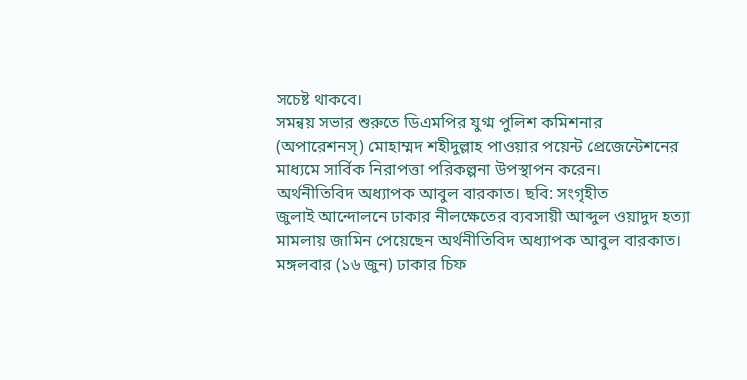সচেষ্ট থাকবে।
সমন্বয় সভার শুরুতে ডিএমপির যুগ্ম পুলিশ কমিশনার (অপারেশনস্) মোহাম্মদ শহীদুল্লাহ পাওয়ার পয়েন্ট প্রেজেন্টেশনের মাধ্যমে সার্বিক নিরাপত্তা পরিকল্পনা উপস্থাপন করেন।
অর্থনীতিবিদ অধ্যাপক আবুল বারকাত। ছবি: সংগৃহীত
জুলাই আন্দোলনে ঢাকার নীলক্ষেতের ব্যবসায়ী আব্দুল ওয়াদুদ হত্যা মামলায় জামিন পেয়েছেন অর্থনীতিবিদ অধ্যাপক আবুল বারকাত। মঙ্গলবার (১৬ জুন) ঢাকার চিফ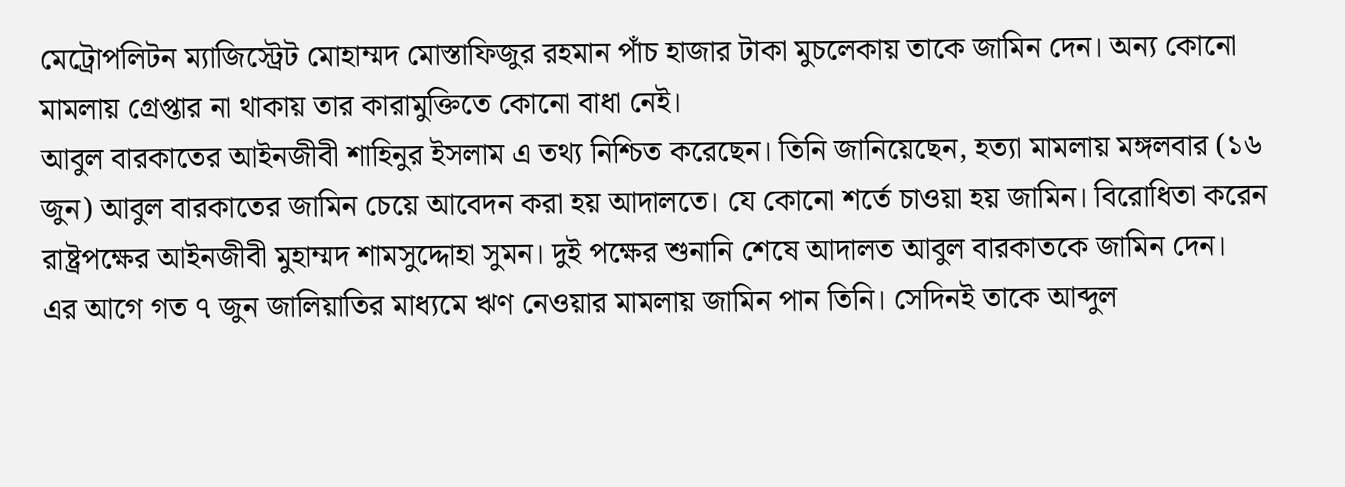মেট্রোপলিটন ম্যাজিস্ট্রেট মোহাম্মদ মোস্তাফিজুর রহমান পাঁচ হাজার টাকা মুচলেকায় তাকে জামিন দেন। অন্য কোনো মামলায় গ্রেপ্তার না থাকায় তার কারামুক্তিতে কোনো বাধা নেই।
আবুল বারকাতের আইনজীবী শাহিনুর ইসলাম এ তথ্য নিশ্চিত করেছেন। তিনি জানিয়েছেন, হত্যা মামলায় মঙ্গলবার (১৬ জুন) আবুল বারকাতের জামিন চেয়ে আবেদন করা হয় আদালতে। যে কোনো শর্তে চাওয়া হয় জামিন। বিরোধিতা করেন রাষ্ট্রপক্ষের আইনজীবী মুহাম্মদ শামসুদ্দোহা সুমন। দুই পক্ষের শুনানি শেষে আদালত আবুল বারকাতকে জামিন দেন।
এর আগে গত ৭ জুন জালিয়াতির মাধ্যমে ঋণ নেওয়ার মামলায় জামিন পান তিনি। সেদিনই তাকে আব্দুল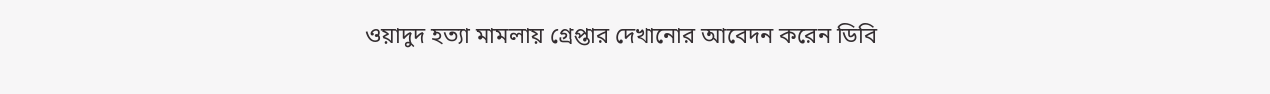ওয়াদুদ হত্যা মামলায় গ্রেপ্তার দেখানোর আবেদন করেন ডিবি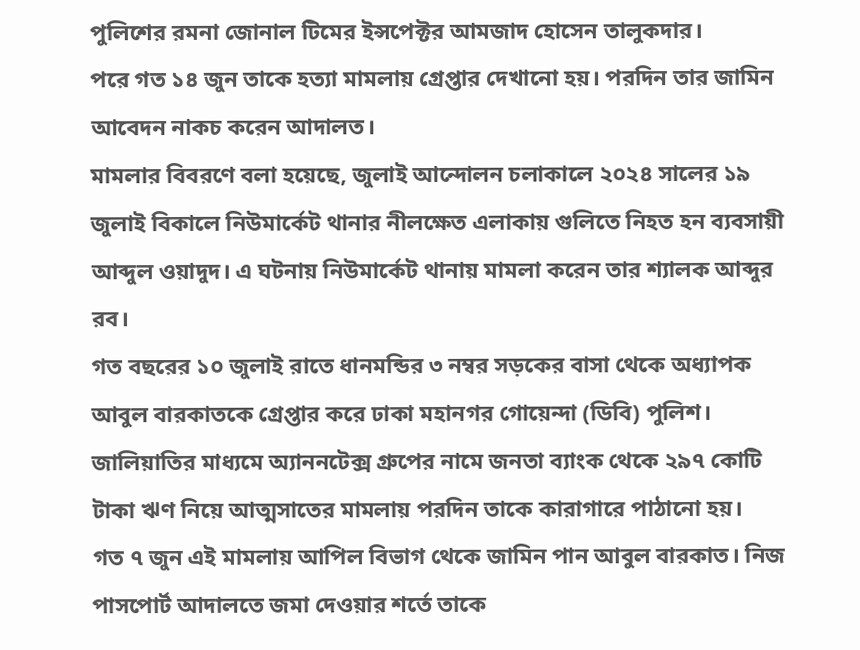পুলিশের রমনা জোনাল টিমের ইন্সপেক্টর আমজাদ হোসেন তালুকদার।
পরে গত ১৪ জুন তাকে হত্যা মামলায় গ্রেপ্তার দেখানো হয়। পরদিন তার জামিন আবেদন নাকচ করেন আদালত।
মামলার বিবরণে বলা হয়েছে, জুলাই আন্দোলন চলাকালে ২০২৪ সালের ১৯ জুলাই বিকালে নিউমার্কেট থানার নীলক্ষেত এলাকায় গুলিতে নিহত হন ব্যবসায়ী আব্দুল ওয়াদুদ। এ ঘটনায় নিউমার্কেট থানায় মামলা করেন তার শ্যালক আব্দুর রব।
গত বছরের ১০ জুলাই রাতে ধানমন্ডির ৩ নম্বর সড়কের বাসা থেকে অধ্যাপক আবুল বারকাতকে গ্রেপ্তার করে ঢাকা মহানগর গোয়েন্দা (ডিবি) পুলিশ। জালিয়াতির মাধ্যমে অ্যাননটেক্স গ্রুপের নামে জনতা ব্যাংক থেকে ২৯৭ কোটি টাকা ঋণ নিয়ে আত্মসাতের মামলায় পরদিন তাকে কারাগারে পাঠানো হয়।
গত ৭ জুন এই মামলায় আপিল বিভাগ থেকে জামিন পান আবুল বারকাত। নিজ পাসপোর্ট আদালতে জমা দেওয়ার শর্তে তাকে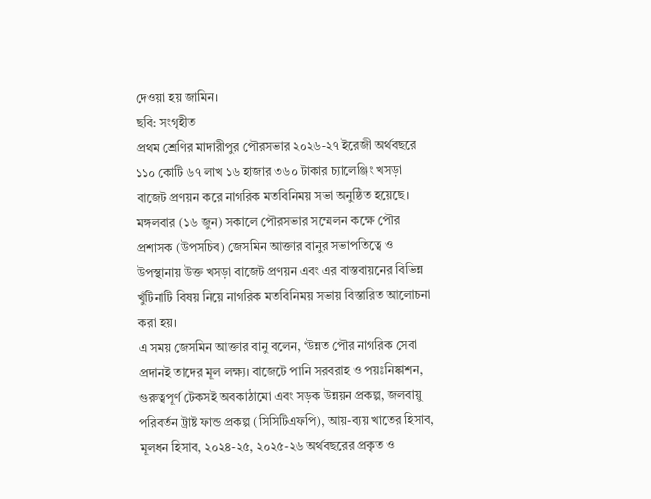দেওয়া হয় জামিন।
ছবি: সংগৃহীত
প্রথম শ্রেণির মাদারীপুর পৌরসভার ২০২৬-২৭ ইরেজী অর্থবছরে ১১০ কোটি ৬৭ লাখ ১৬ হাজার ৩৬০ টাকার চ্যালেঞ্জিং খসড়া বাজেট প্রণয়ন করে নাগরিক মতবিনিময় সভা অনুষ্ঠিত হয়েছে। মঙ্গলবার (১৬ জুন) সকালে পৌরসভার সম্মেলন কক্ষে পৌর প্রশাসক (উপসচিব) জেসমিন আক্তার বানুর সভাপতিত্বে ও উপস্থানায় উক্ত খসড়া বাজেট প্রণয়ন এবং এর বাস্তবায়নের বিভিন্ন খুঁটিনাটি বিষয় নিয়ে নাগরিক মতবিনিময় সভায় বিস্তারিত আলোচনা করা হয়।
এ সময় জেসমিন আক্তার বানু বলেন, ‘উন্নত পৌর নাগরিক সেবা প্রদানই তাদের মূল লক্ষ্য। বাজেটে পানি সরবরাহ ও পয়ঃনিষ্কাশন, গুরুত্বপূর্ণ টেকসই অবকাঠামো এবং সড়ক উন্নয়ন প্রকল্প, জলবায়ু পরিবর্তন ট্রাষ্ট ফান্ড প্রকল্প (সিসিটিএফপি), আয়-ব্যয় খাতের হিসাব, মূলধন হিসাব, ২০২৪-২৫, ২০২৫-২৬ অর্থবছরের প্রকৃত ও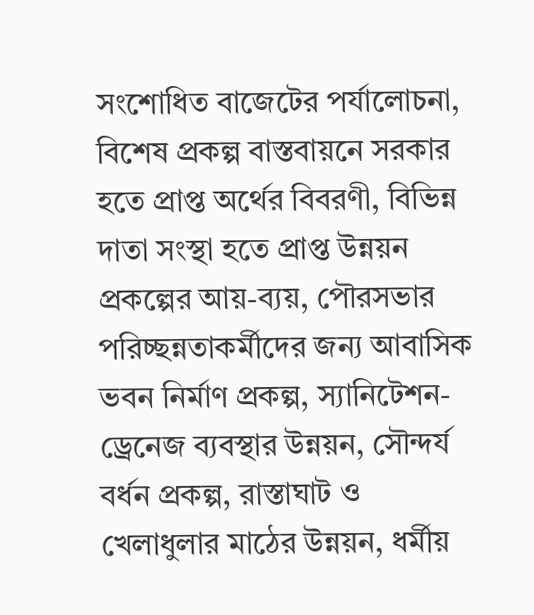সংশোধিত বাজেটের পর্যালোচনা, বিশেষ প্রকল্প বাস্তবায়নে সরকার হতে প্রাপ্ত অর্থের বিবরণী, বিভিন্ন দাতা সংস্থা হতে প্রাপ্ত উন্নয়ন প্রকল্পের আয়-ব্যয়, পৌরসভার পরিচ্ছন্নতাকর্মীদের জন্য আবাসিক ভবন নির্মাণ প্রকল্প, স্যানিটেশন-ড্রেনেজ ব্যবস্থার উন্নয়ন, সৌন্দর্য বর্ধন প্রকল্প, রাস্তাঘাট ও খেলাধুলার মাঠের উন্নয়ন, ধর্মীয়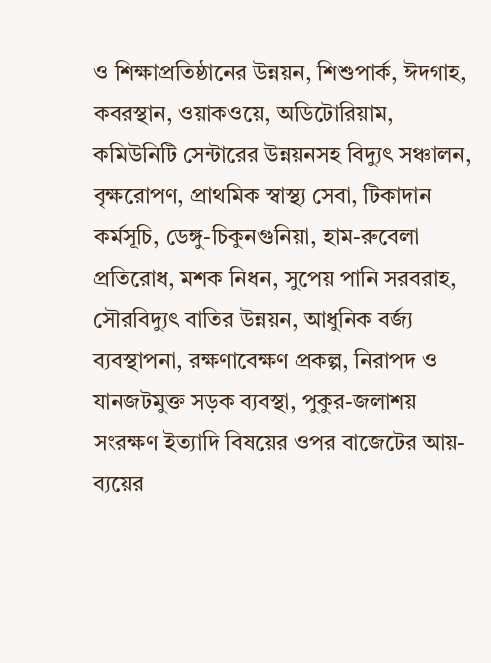ও শিক্ষাপ্রতিষ্ঠানের উন্নয়ন, শিশুপার্ক, ঈদগাহ, কবরস্থান, ওয়াকওয়ে, অডিটোরিয়াম, কমিউনিটি সেন্টারের উন্নয়নসহ বিদ্যুৎ সঞ্চালন, বৃক্ষরোপণ, প্রাথমিক স্বাস্থ্য সেবা, টিকাদান কর্মসূচি, ডেঙ্গু-চিকুনগুনিয়া, হাম-রুবেলা প্রতিরোধ, মশক নিধন, সুপেয় পানি সরবরাহ, সৌরবিদ্যুৎ বাতির উন্নয়ন, আধুনিক বর্জ্য ব্যবস্থাপনা, রক্ষণাবেক্ষণ প্রকল্প, নিরাপদ ও যানজটমুক্ত সড়ক ব্যবস্থা, পুকুর-জলাশয় সংরক্ষণ ইত্যাদি বিষয়ের ওপর বাজেটের আয়-ব্যয়ের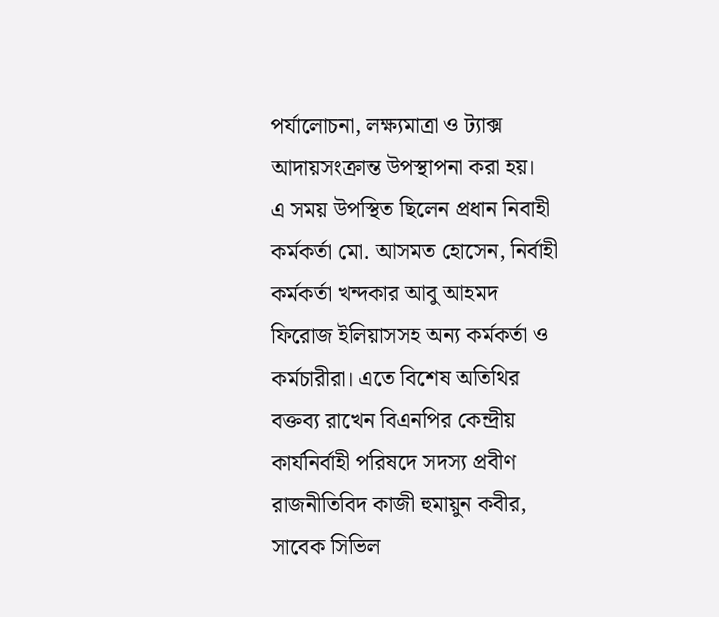পর্যালোচনা, লক্ষ্যমাত্রা ও ট্যাক্স আদায়সংক্রান্ত উপস্থাপনা করা হয়।
এ সময় উপস্থিত ছিলেন প্রধান নিবাহী কর্মকর্তা মো. আসমত হোসেন, নির্বাহী কর্মকর্তা খন্দকার আবু আহমদ ফিরোজ ইলিয়াসসহ অন্য কর্মকর্তা ও কর্মচারীরা। এতে বিশেষ অতিথির বক্তব্য রাখেন বিএনপির কেন্দ্রীয় কার্যনির্বাহী পরিষদে সদস্য প্রবীণ রাজনীতিবিদ কাজী হুমায়ুন কবীর, সাবেক সিভিল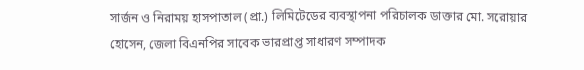সার্জন ও নিরাময় হাসপাতাল (প্রা.) লিমিটেডের ব্যবস্থাপনা পরিচালক ডাক্তার মো. সরোয়ার হোসেন, জেলা বিএনপির সাবেক ভারপ্রাপ্ত সাধারণ সম্পাদক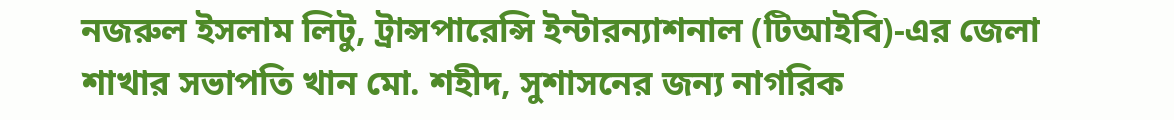নজরুল ইসলাম লিটু, ট্রান্সপারেন্সি ইন্টারন্যাশনাল (টিআইবি)-এর জেলা শাখার সভাপতি খান মো. শহীদ, সুশাসনের জন্য নাগরিক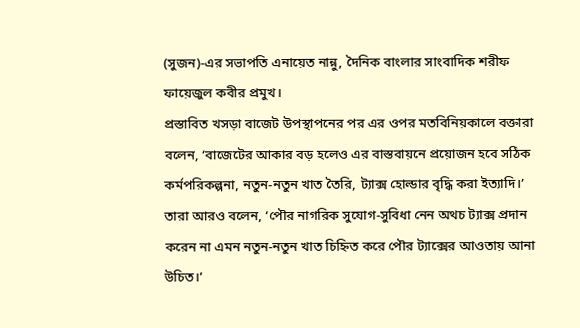(সুজন)-এর সভাপতি এনায়েত নান্নু, দৈনিক বাংলার সাংবাদিক শরীফ ফায়েজুল কবীর প্রমুখ।
প্রস্তাবিত খসড়া বাজেট উপস্থাপনের পর এর ওপর মতবিনিয়কালে বক্তারা বলেন, ‘বাজেটের আকার বড় হলেও এর বাস্তবায়নে প্রয়োজন হবে সঠিক কর্মপরিকল্পনা, নতুন-নতুন খাত তৈরি, ট্যাক্স হোল্ডার বৃদ্ধি করা ইত্যাদি।’
তারা আরও বলেন, ‘পৌর নাগরিক সুযোগ-সুবিধা নেন অথচ ট্যাক্স প্রদান করেন না এমন নতুন-নতুন খাত চিহ্নিত করে পৌর ট্যাক্সের আওতায় আনা উচিত।’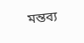মন্তব্য